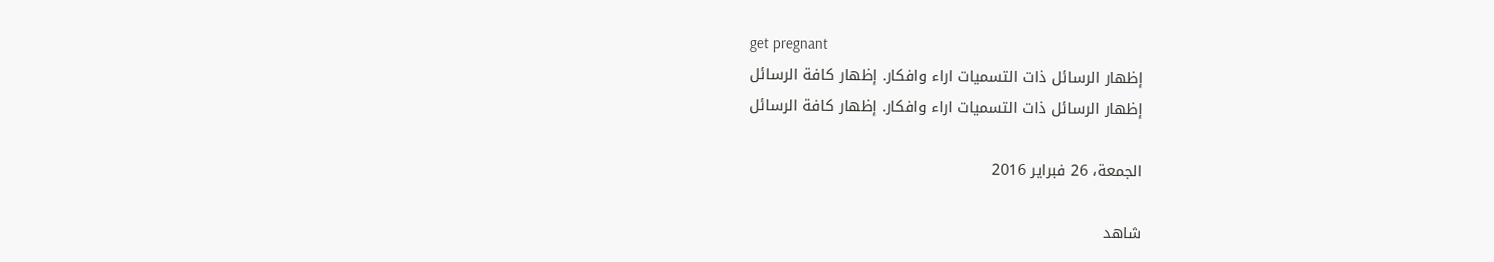get pregnant
إظهار الرسائل ذات التسميات اراء وافكار. إظهار كافة الرسائل
إظهار الرسائل ذات التسميات اراء وافكار. إظهار كافة الرسائل

الجمعة، 26 فبراير 2016

شاهد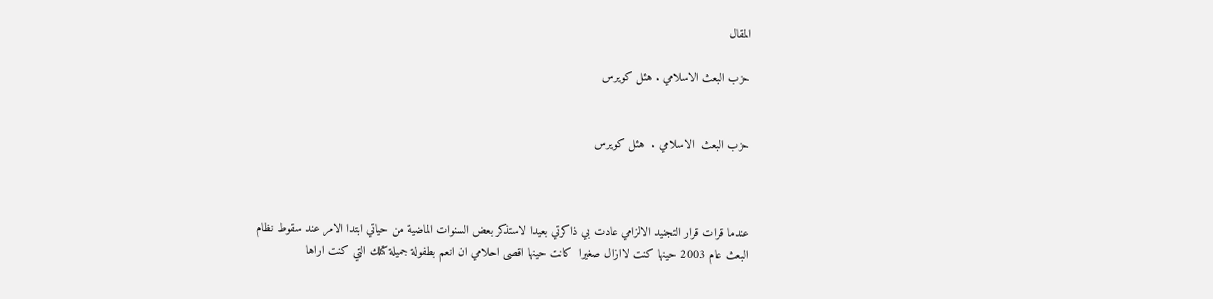المقال

حزب البعث الاسلامي . هئل كويرس


حزب البعث  الاسلامي .  هئل كويرس



عندما قرات قرار التجنيد الالزامي عادت بي ذاكرتي بعيدا لاستذكر بعض السنوات الماضية من حياتي ابتدا الامر عند سقوط نظام البعث عام 2003 حينها كنت لاازال صغيرا  كانت حينها اقصى احلامي ان انعم بطفولة جميلة كتلك التي كنت اراها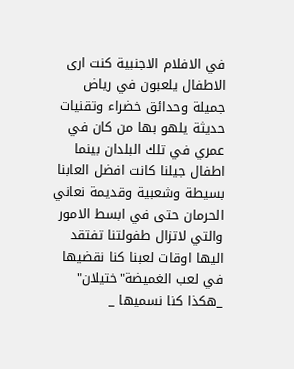في الافلام الاجنبية كنت ارى الاطفال يلعبون في رياض جميلة وحدائق خضراء وتقنيات حديثة يلهو بها من كان في عمري في تلك البلدان بينما اطفال جيلنا كانت افضل العابنا بسيطة وشعبية وقديمة نعاني الحرمان حتى في ابسط الامور والتي لاتزال طفولتنا تفتقد اليها اوقات لعبنا كنا نقضيها في لعب الغميضة"ختيلان" _هكذا كنا نسميها _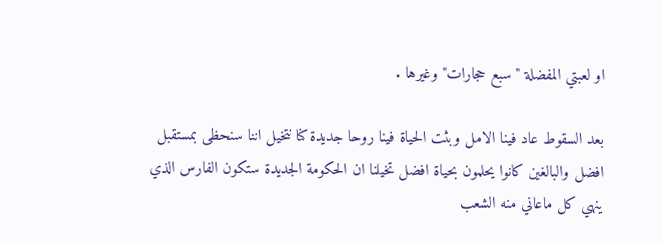او لعبتي المفضلة "سبع حجارات" وغيرها .

بعد السقوط عاد فينا الامل وبثت الحياة فينا روحا جديدة كنا نتخيل اننا سنحظى بمستقبل افضل والبالغين كانوا يحلمون بحياة افضل تخيلنا ان الحكومة الجديدة ستكون الفارس الذي ينهي كل ماعاني منه الشعب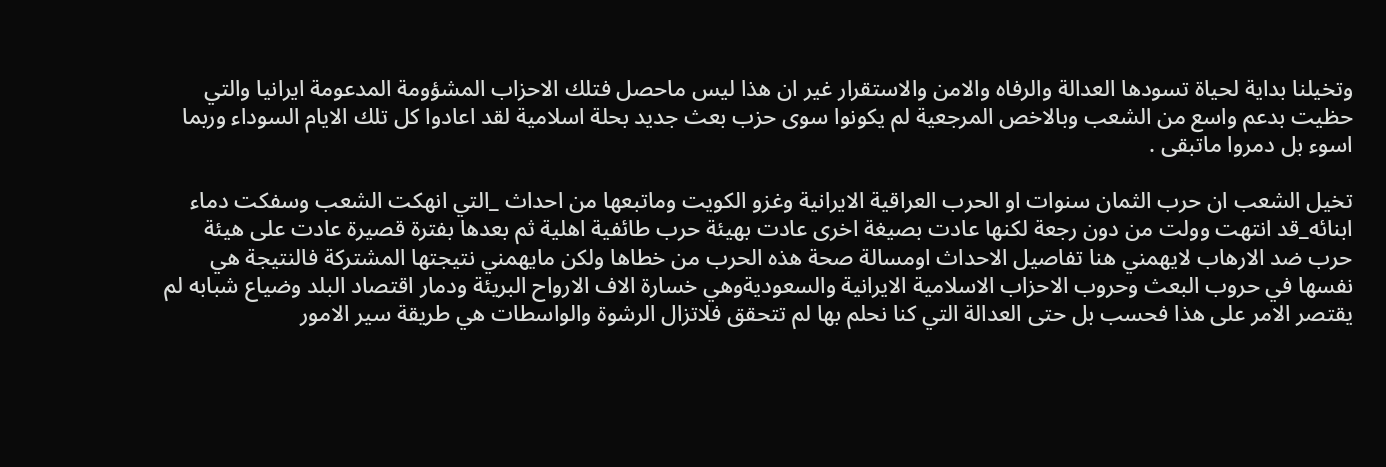وتخيلنا بداية لحياة تسودها العدالة والرفاه والامن والاستقرار غير ان هذا ليس ماحصل فتلك الاحزاب المشؤومة المدعومة ايرانيا والتي حظيت بدعم واسع من الشعب وبالاخص المرجعية لم يكونوا سوى حزب بعث جديد بحلة اسلامية لقد اعادوا كل تلك الايام السوداء وربما اسوء بل دمروا ماتبقى .

تخيل الشعب ان حرب الثمان سنوات او الحرب العراقية الايرانية وغزو الكويت وماتبعها من احداث _التي انهكت الشعب وسفكت دماء ابنائه_قد انتهت وولت من دون رجعة لكنها عادت بصيغة اخرى عادت بهيئة حرب طائفية اهلية ثم بعدها بفترة قصيرة عادت على هيئة حرب ضد الارهاب لايهمني هنا تفاصيل الاحداث اومسالة صحة هذه الحرب من خطاها ولكن مايهمني نتيجتها المشتركة فالنتيجة هي نفسها في حروب البعث وحروب الاحزاب الاسلامية الايرانية والسعوديةوهي خسارة الاف الارواح البريئة ودمار اقتصاد البلد وضياع شبابه لم يقتصر الامر على هذا فحسب بل حتى العدالة التي كنا نحلم بها لم تتحقق فلاتزال الرشوة والواسطات هي طريقة سير الامور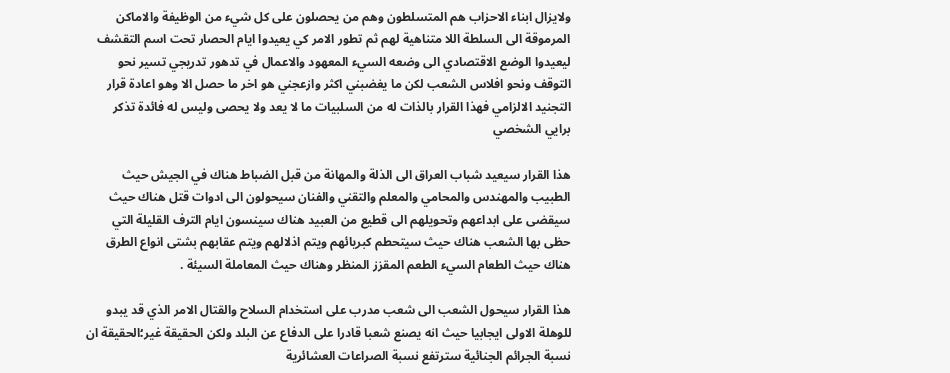ولايزال ابناء الاحزاب هم المتسلطون وهم من يحصلون على كل شيء من الوظيفة والاماكن المرموقة الى السلطة اللا متناهية لهم ثم تطور الامر كي يعيدوا ايام الحصار تحت اسم التقشف ليعيدوا الوضع الاقتصادي الى وضعه السيء المعهود والاعمال في تدهور تدريجي تسير نحو التوقف ونحو افلاس الشعب لكن ما يغضبني اكثر وازعجني هو اخر ما حصل الا وهو اعادة قرار التجنيد الالزامي فهذا القرار بالذات له من السلبيات ما لا يعد ولا يحصى وليس له فائدة تذكر برايي الشخصي

هذا القرار سيعيد شباب العراق الى الذلة والمهانة من قبل الضباط هناك في الجيش حيث الطبيب والمهندس والمحامي والمعلم والتقني والفنان سيحولون الى ادوات قتل هناك حيث سيقضى على ابداعهم وتحويلهم الى قطيع من العبيد هناك سينسون ايام الترف القليلة التي حظى بها الشعب هناك حيث سيتحطم كبريائهم ويتم اذلالهم ويتم عقابهم بشتى انواع الطرق هناك حيث الطعام السيء الطعم المقزز المنظر وهناك حيث المعاملة السيئة .

هذا القرار سيحول الشعب الى شعب مدرب على استخدام السلاح والقتال الامر الذي قد يبدو للوهلة الاولى ايجابيا حيث انه يصنع شعبا قادرا على الدفاع عن البلد ولكن الحقيقة غير؛الحقيقة ان نسبة الجرائم الجنائية سترتفع نسبة الصراعات العشائرية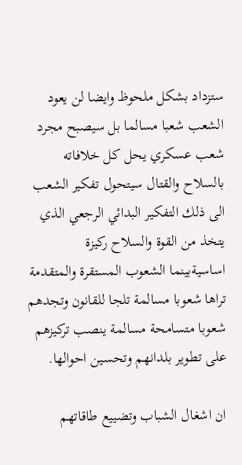ستزداد بشكل ملحوظ وايضا لن يعود الشعب شعبا مسالما بل سيصبح مجرد شعب عسكري يحل كل خلافاته بالسلاح والقتال سيتحول تفكير الشعب الى ذلك التفكير البدائي الرجعي الذي يتخذ من القوة والسلاح ركيزة اساسيةبينما الشعوب المستقرة والمتقدمة تراها شعوبا مسالمة تلجا للقانون وتجدهم شعوبا متسامحة مسالمة ينصب تركيزهم على تطوير بلدانهم وتحسين احوالها.

ان اشغال الشباب وتضييع طاقاتهم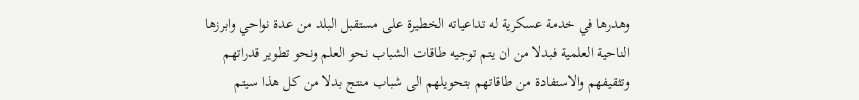وهدرها في خدمة عسكرية له تداعياته الخطيرة على مستقبل البلد من عدة نواحي وابرزها الناحية العلمية فبدلا من ان يتم توجيه طاقات الشباب نحو العلم ونحو تطوير قدراتهم وتثقيفهم والاستفادة من طاقاتهم بتحويلهم الى شباب منتج بدلا من كل هذا سيتم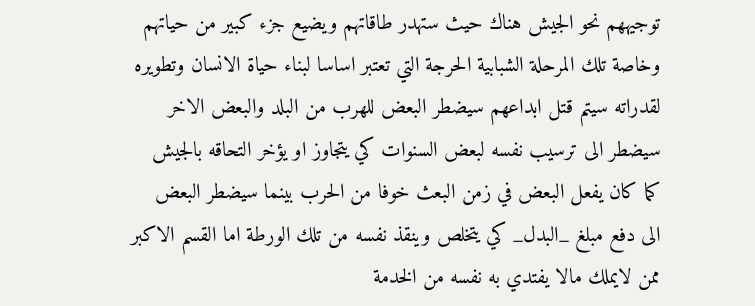توجيههم نحو الجيش هناك حيث ستهدر طاقاتهم ويضيع جزء كبير من حياتهم وخاصة تلك المرحلة الشبابية الحرجة التي تعتبر اساسا لبناء حياة الانسان وتطويره لقدراته سيتم قتل ابداعهم سيضطر البعض للهرب من البلد والبعض الاخر سيضطر الى ترسيب نفسه لبعض السنوات كي يتجاوز او يؤخر التحاقه بالجيش كما كان يفعل البعض في زمن البعث خوفا من الحرب بينما سيضطر البعض الى دفع مبلغ _البدل_ كي يتخلص وينقذ نفسه من تلك الورطة اما القسم الاكبر ممن لايملك مالا يفتدي به نفسه من الخدمة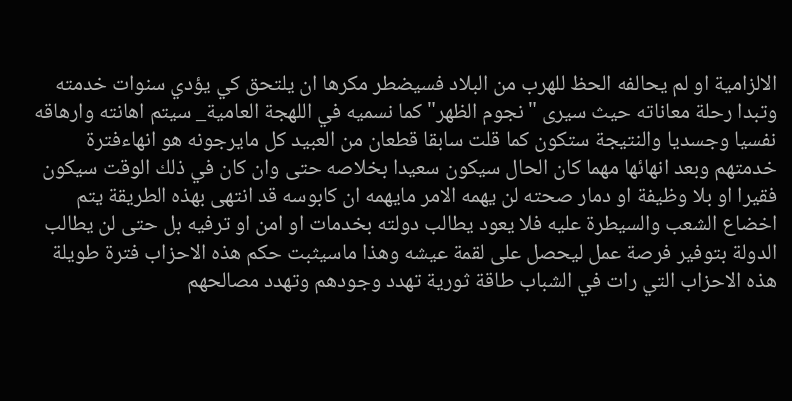الالزامية او لم يحالفه الحظ للهرب من البلاد فسيضطر مكرها ان يلتحق كي يؤدي سنوات خدمته وتبدا رحلة معاناته حيث سيرى "نجوم الظهر"كما نسميه في اللهجة العامية_ سيتم اهانته وارهاقه نفسيا وجسديا والنتيجة ستكون كما قلت سابقا قطعان من العبيد كل مايرجونه هو انهاءفترة خدمتهم وبعد انهائها مهما كان الحال سيكون سعيدا بخلاصه حتى وان كان في ذلك الوقت سيكون فقيرا او بلا وظيفة او دمار صحته لن يهمه الامر مايهمه ان كابوسه قد انتهى بهذه الطريقة يتم اخضاع الشعب والسيطرة عليه فلا يعود يطالب دولته بخدمات او امن او ترفيه بل حتى لن يطالب الدولة بتوفير فرصة عمل ليحصل على لقمة عيشه وهذا ماسيثبت حكم هذه الاحزاب فترة طويلة هذه الاحزاب التي رات في الشباب طاقة ثورية تهدد وجودهم وتهدد مصالحهم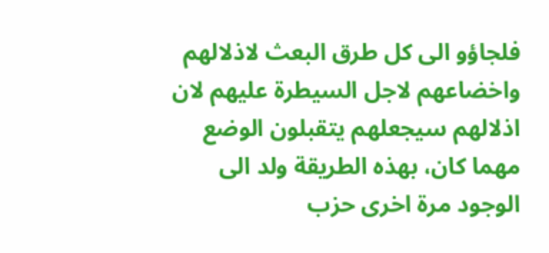فلجاؤو الى كل طرق البعث لاذلالهم واخضاعهم لاجل السيطرة عليهم لان اذلالهم سيجعلهم يتقبلون الوضع مهما كان، بهذه الطريقة ولد الى الوجود مرة اخرى حزب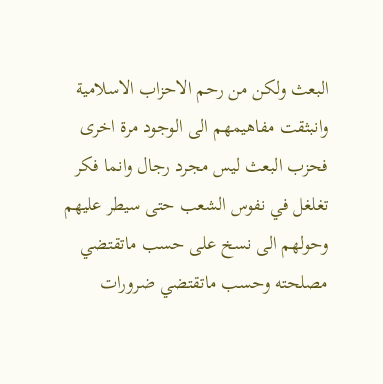البعث ولكن من رحم الاحزاب الاسلامية وانبثقت مفاهيمهم الى الوجود مرة اخرى فحزب البعث ليس مجرد رجال وانما فكر تغلغل في نفوس الشعب حتى سيطر عليهم وحولهم الى نسخ على حسب ماتقتضي مصلحته وحسب ماتقتضي ضرورات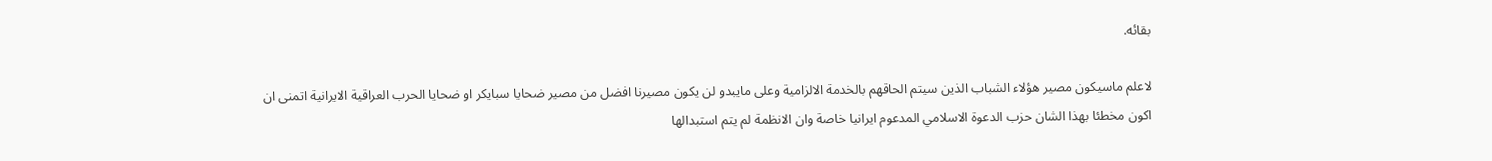بقائه.

لاعلم ماسيكون مصير هؤلاء الشباب الذين سيتم الحاقهم بالخدمة الالزامية وعلى مايبدو لن يكون مصيرنا افضل من مصير ضحايا سبايكر او ضحايا الحرب العراقية الايرانية اتمنى ان اكون مخطئا بهذا الشان حزب الدعوة الاسلامي المدعوم ايرانيا خاصة وان الانظمة لم يتم استبدالها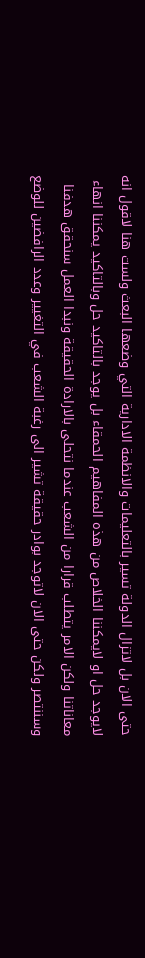حتى الان بل لاتزال الدولة تسير بالتعليمات والانظمة الادارية التي وضعها البعث ولست هنا لاقول انه لايوجد حل او لايمكننا الخلاص من هذه المفاهيم الحمقاء بل يوجد بالتاكيد حل وبالتاكيد يمكننا انهاء معاناتنا ولكن الامر يتطلب قرارا من الشعب عندما نتحلى بالارادة الحقيقة ونبدا العمل سنحقق هدفنا وسننتصر ولكن حتى الان لاتوجد بوادر حقيقة تشير الى رغبة الشعب في التغيير وعدد الرافضين للوضع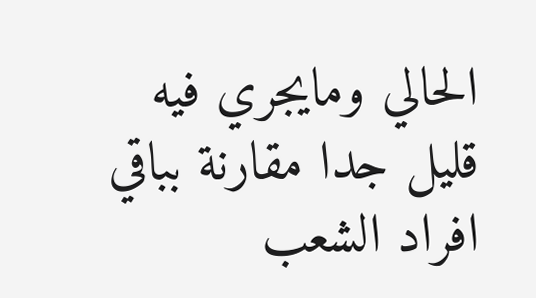الحالي ومايجري فيه قليل جدا مقارنة بباقي افراد الشعب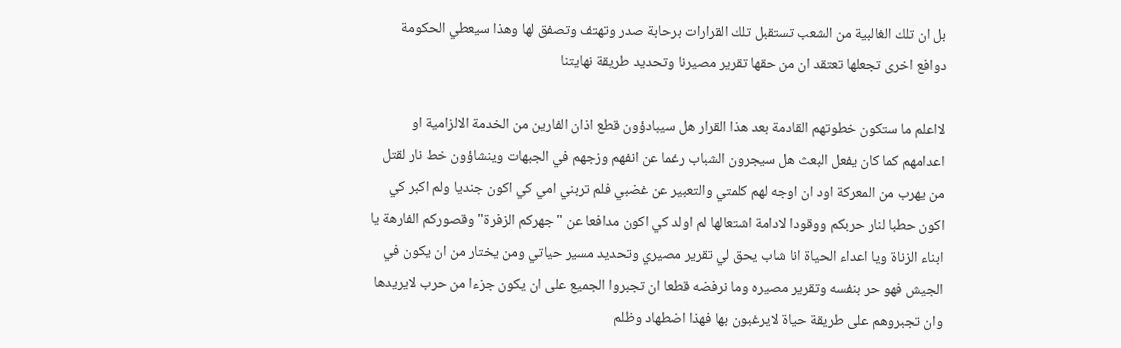بل ان تلك الغالبية من الشعب تستقبل تلك القرارات برحابة صدر وتهتف وتصفق لها وهذا سيعطي الحكومة دوافع اخرى تجعلها تعتقد ان من حقها تقرير مصيرنا وتحديد طريقة نهايتنا

لااعلم ما ستكون خطوتهم القادمة بعد هذا القرار هل سيبادؤون قطع اذان الفارين من الخدمة الالزامية او اعدامهم كما كان يفعل البعث هل سيجرون الشباب رغما عن انفهم وزجهم في الجبهات وينشاؤون خط نار لقتل من يهرب من المعركة اود ان اوجه لهم كلمتي والتعبير عن غضبي فلم تربني امي كي اكون جنديا ولم اكبر كي اكون حطبا لنار حربكم ووقودا لادامة اشتعالها لم اولد كي اكون مدافعا عن "جهركم الزفرة" وقصوركم الفارهة يا ابناء الزناة ويا اعداء الحياة انا شاب يحق لي تقرير مصيري وتحديد مسير حياتي ومن يختار من ان يكون في الجيش فهو حر بنفسه وتقرير مصيره وما نرفضه قطعا ان تجبروا الجميع على ان يكون جزءا من حرب لايريدها وان تجبروهم على طريقة حياة لايرغبون بها فهذا اضطهاد وظلم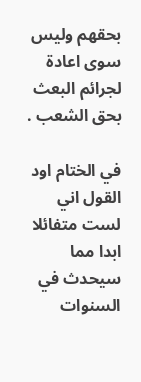بحقهم وليس سوى اعادة لجرائم البعث بحق الشعب .

في الختام اود القول اني لست متفائلا ابدا مما سيحدث في السنوات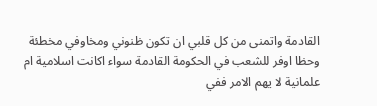القادمة واتمنى من كل قلبي ان تكون ظنوني ومخاوفي مخطئة وحظا اوفر للشعب في الحكومة القادمة سواء اكانت اسلامية ام علمانية لا يهم الامر ففي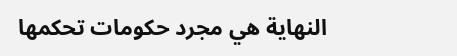النهاية هي مجرد حكومات تحكمها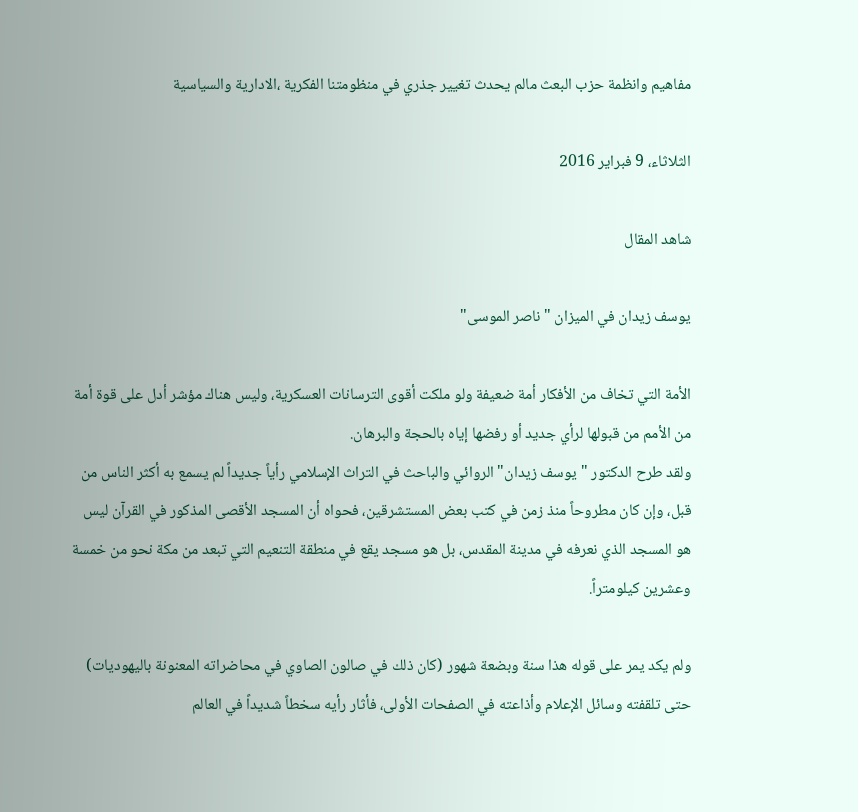مفاهيم وانظمة حزب البعث مالم يحدث تغيير جذري في منظومتنا الفكرية ،الادارية والسياسية

الثلاثاء، 9 فبراير 2016

شاهد المقال

يوسف زيدان في الميزان "ناصر الموسى"

الأمة التي تخاف من الأفكار أمة ضعيفة ولو ملكت أقوى الترسانات العسكرية، وليس هناك مؤشر أدل على قوة أمة من الأمم من قبولها لرأي جديد أو رفضها إياه بالحجة والبرهان.
ولقد طرح الدكتور "يوسف زيدان" الروائي والباحث في التراث الإسلامي رأياً جديداً لم يسمع به أكثر الناس من قبل، وإن كان مطروحاً منذ زمن في كتب بعض المستشرقين، فحواه أن المسجد الأقصى المذكور في القرآن ليس هو المسجد الذي نعرفه في مدينة المقدس، بل هو مسجد يقع في منطقة التنعيم التي تبعد من مكة نحو من خمسة وعشرين كيلومتراً.

ولم يكد يمر على قوله هذا سنة وبضعة شهور (كان ذلك في صالون الصاوي في محاضراته المعنونة باليهوديات) حتى تلقفته وسائل الإعلام وأذاعته في الصفحات الأولى، فأثار رأيه سخطاً شديداً في العالم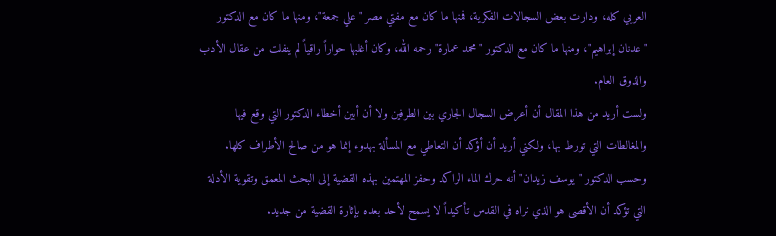العربي كله، ودارت بعض السجالات الفكرية، فمنها ما كان مع مفتي مصر "علي جمعة"، ومنها ما كان مع الدكتور "عدنان إبراهيم"، ومنها ما كان مع الدكتور "محمد عمارة" رحمه الله، وكان أغلبها حواراً راقياً لم ينفلت من عقال الأدب والذوق العام.
ولست أريد من هذا المقال أن أعرض السجال الجاري بين الطرفين ولا أن أبين أخطاء الدكتور التي وقع فيها والمغالطات التي تورط بها، ولكني أريد أن أؤكد أن التعاطي مع المسألة بهدوء إنما هو من صالح الأطراف كلها.
وحسب الدكتور "يوسف زيدان" أنه حرك الماء الراكد وحفز المهتمين بهذه القضية إلى البحث المعمق وتقوية الأدلة التي تؤكد أن الأقصى هو الذي نراه في القدس تأكيداً لا يسمح لأحد بعده بإثارة القضية من جديد.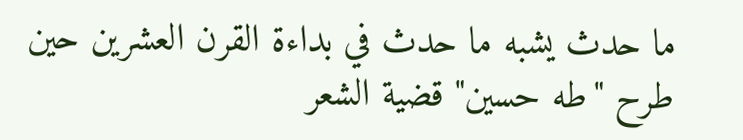ما حدث يشبه ما حدث في بداءة القرن العشرين حين طرح "طه حسين" قضية الشعر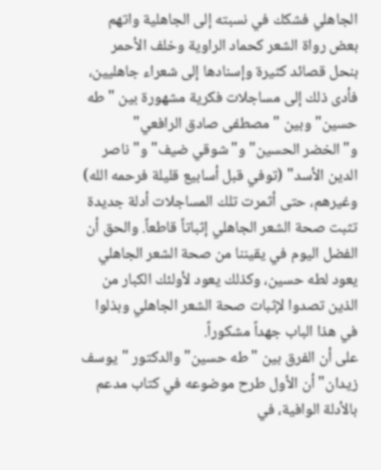الجاهلي فشكك في نسبته إلى الجاهلية واتهم بعض رواة الشعر كحماد الراوية وخلف الأحمر بنحل قصائد كثيرة وإسنادها إلى شعراء جاهليين، فأدى ذلك إلى مساجلات فكرية مشهورة بين "طه حسين" وبين "مصطفى صادق الرافعي" و"الخضر الحسين" و"شوقي ضيف" و"ناصر الدين الأسد" (توفي قبل أسابيع قليلة فرحمه الله) وغيرهم، حتى أثمرت تلك المساجلات أدلة جديدة تثبت صحة الشعر الجاهلي إثباتاً قاطعاً. والحق أن الفضل اليوم في يقيننا من صحة الشعر الجاهلي يعود لطه حسين، وكذلك يعود لأولئك الكبار من الذين تصدوا لإثبات صحة الشعر الجاهلي وبذلوا في هذا الباب جهداً مشكوراً.
على أن الفرق بين "طه حسين" والدكتور "يوسف زيدان" أن الأول طرح موضوعه في كتاب مدعم بالأدلة الوافية، في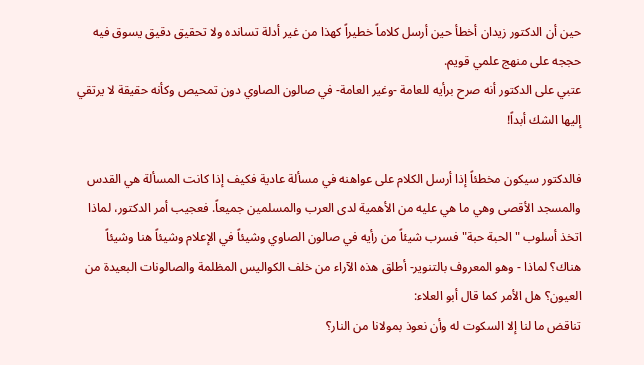حين أن الدكتور زيدان أخطأ حين أرسل كلاماً خطيراً كهذا من غير أدلة تسانده ولا تحقيق دقيق يسوق فيه حججه على منهج علمي قويم.
عتبي على الدكتور أنه صرح برأيه للعامة -وغير العامة- في صالون الصاوي دون تمحيص وكأنه حقيقة لا يرتقي إليها الشك أبداً!

فالدكتور سيكون مخطئاً إذا أرسل الكلام على عواهنه في مسألة عادية فكيف إذا كانت المسألة هي القدس والمسجد الأقصى وهي ما هي عليه من الأهمية لدى العرب والمسلمين جميعاً. فعجيب أمر الدكتور، لماذا اتخذ أسلوب "الحبة حبة" فسرب شيئاً من رأيه في صالون الصاوي وشيئاً في الإعلام وشيئاً هنا وشيئاً هناك؟ لماذا - وهو المعروف بالتنوير- أطلق هذه الآراء من خلف الكواليس المظلمة والصالونات البعيدة من العيون؟ هل الأمر كما قال أبو العلاء:
تناقض ما لنا إلا السكوت له وأن نعوذ بمولانا من النار؟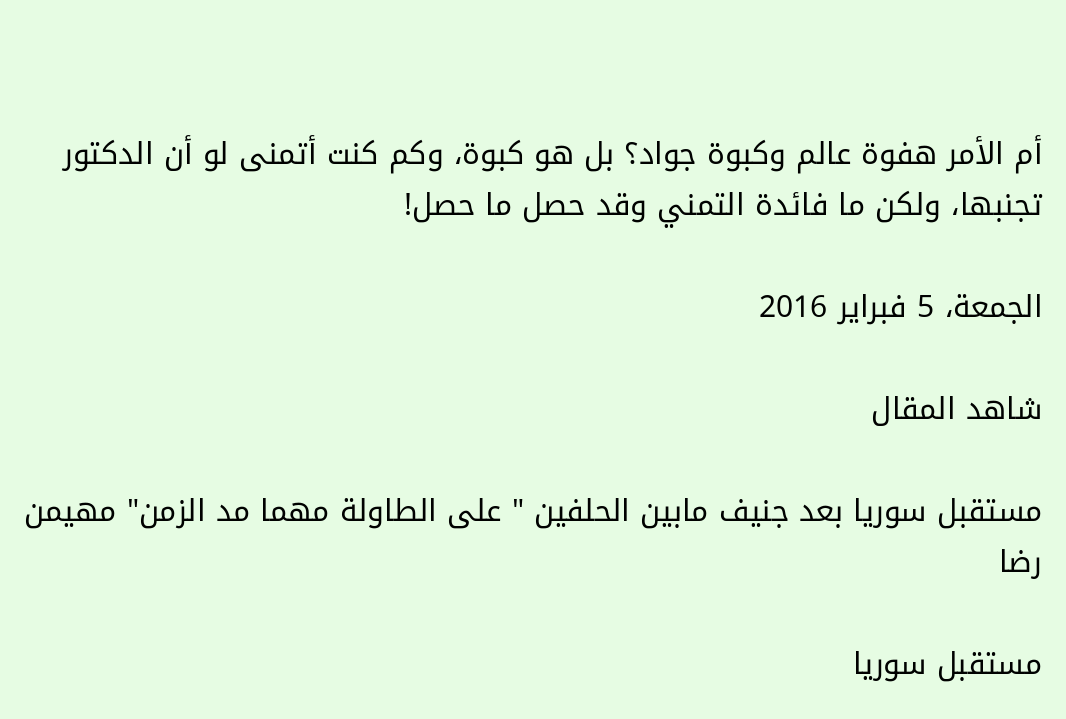أم الأمر هفوة عالم وكبوة جواد؟ بل هو كبوة، وكم كنت أتمنى لو أن الدكتور تجنبها، ولكن ما فائدة التمني وقد حصل ما حصل!

الجمعة، 5 فبراير 2016

شاهد المقال

مستقبل سوريا بعد جنيف مابين الحلفين " على الطاولة مهما مد الزمن" مهيمن رضا

مستقبل سوريا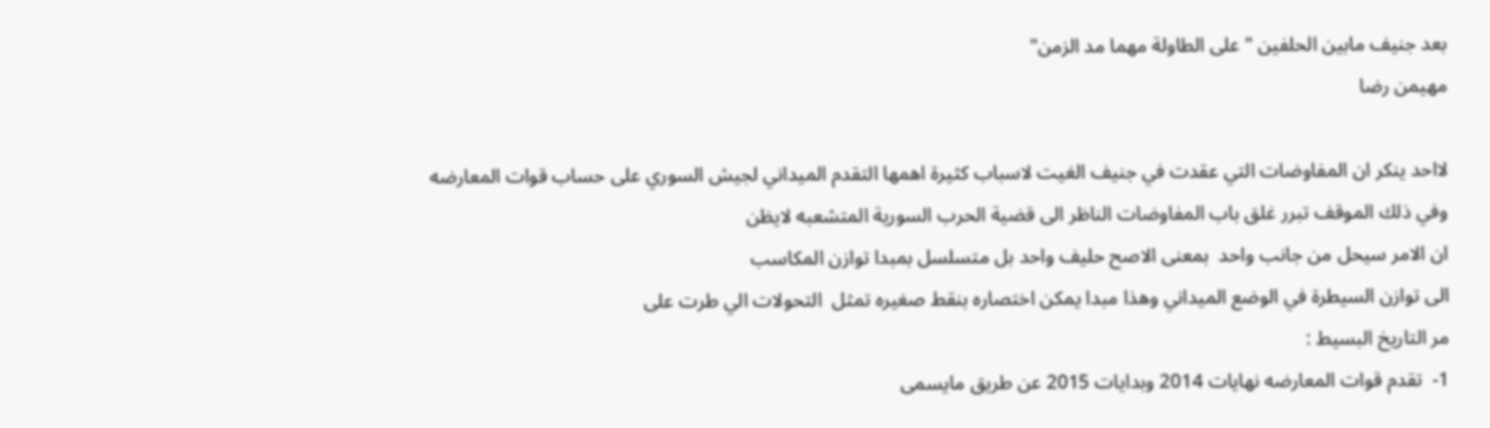بعد جنيف مابين الحلفين " على الطاولة مهما مد الزمن"
مهيمن رضا

لااحد ينكر ان المفاوضات التي عقدت في جنيف الغيت لاسباب كثيرة اهمها التقدم الميداني لجيش السوري على حساب قوات المعارضه
وفي ذلك الموقف تبرر غلق باب المفاوضات الناظر الى قضية الحرب السورية المتشعبه لايظن
ان الامر سيحل من جانب واحد  بمعنى الاصح حليف واحد بل متسلسل بمبدا توازن المكاسب
الى توازن السيطرة في الوضع الميداني وهذا مبدا يمكن اختصاره بنقط صغيره تمثل  التحولات الي طرت على
مر التاريخ البسيط :
1-  تقدم قوات المعارضه نهايات 2014 وبدايات 2015 عن طريق مايسمى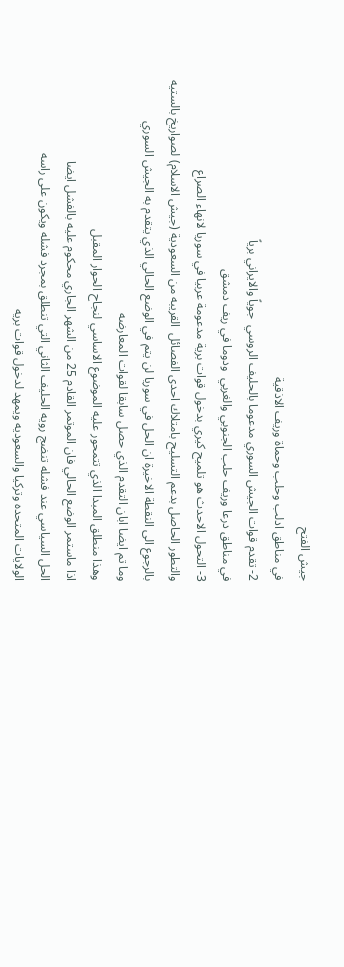جيش الفتح
في مناطق ادلب وحلب وحماة وريف الاذقية
2- تقدم قوات الجيش السوري مدعوما بالحليف الروسي  جوياً والايراني برياً
في مناطق درعا وريف حلب الجنوبي والغربي  ودوما في ريف دمشق
3- التحول الاحدث هو تلميح كيري بدخول قوات برية مدعومة عربيا في سوريا لانهاء الصراع
والتطور الحاصل بدعم التسليح بامتلاك احدى الفصائل  القريبه من السعودية (جيش الاسلام) لصواريخ بالستيه
بالرجوع الى النقطة الاخيرة ان الحل في سوريا لن يتم في الوضع الحالي الذي يتقدم به الجيش السوري
وما تم ايضا ابان التقدم الذي حصل سابقا لقوات المعارضه
وهذا منطلق المبدا الذي تتمحور عليه الموضوع الاساسي لنجاح الحوار المقبل
اذا ماستمر الوضع الحالي فان الموتمر القادم 25 من الشهر الجاري محكوم عليه بالفشل ايضا
الحل السياسي عند فشله تنضج رويه الحليف الثاني التي تنطلق بمجرد فشله ويكون على راسه
الولايات المتحده وتركيا والسعوديه ويمهد لدخول قوات بريه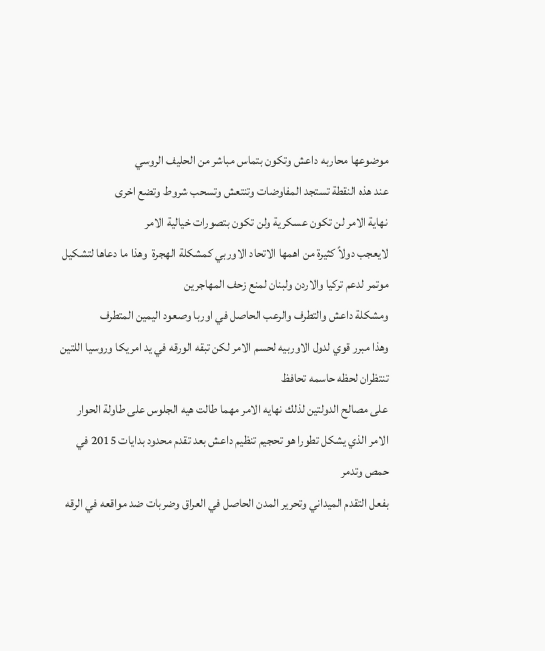موضوعها محاربه داعش وتكون بتماس مباشر من الحليف الروسي
عند هذه النقطة تستجد المفاوضات وتنتعش وتسحب شروط وتضع اخرى
نهاية الامر لن تكون عسكرية ولن تكون بتصورات خيالية الامر
لايعجب دولاً كثيرة من اهمها الاتحاد الاوربي كمشكلة الهجرة  وهذا ما دعاها لتشكيل موتمر لدعم تركيا والاردن ولبنان لمنع زحف المهاجرين
ومشكلة داعش والتطرف والرعب الحاصل في اوربا وصعود اليمين المتطرف
وهذا مبرر قوي لدول الاوربيه لحسم الامر لكن تبقه الورقه في يد امريكا وروسيا اللتين تنتظران لحظه حاسمه تحافظ
على مصالح الدولتين لذلك نهايه الامر مهما طالت هيه الجلوس على طاولة الحوار
الامر الذي يشكل تطورا هو تحجيم تنظيم داعش بعد تقدم محدود بدايات 2015 في حمص وتدمر
بفعل التقدم الميداني وتحرير المدن الحاصل في العراق وضربات ضد مواقعه في الرقه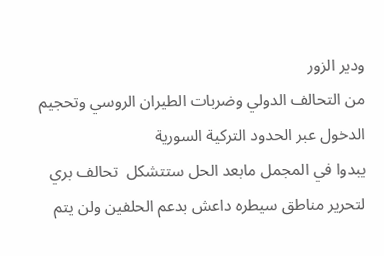ودير الزور
من التحالف الدولي وضربات الطيران الروسي وتحجيم الدخول عبر الحدود التركية السورية
يبدوا في المجمل مابعد الحل ستتشكل  تحالف بري لتحرير مناطق سيطره داعش بدعم الحلفين ولن يتم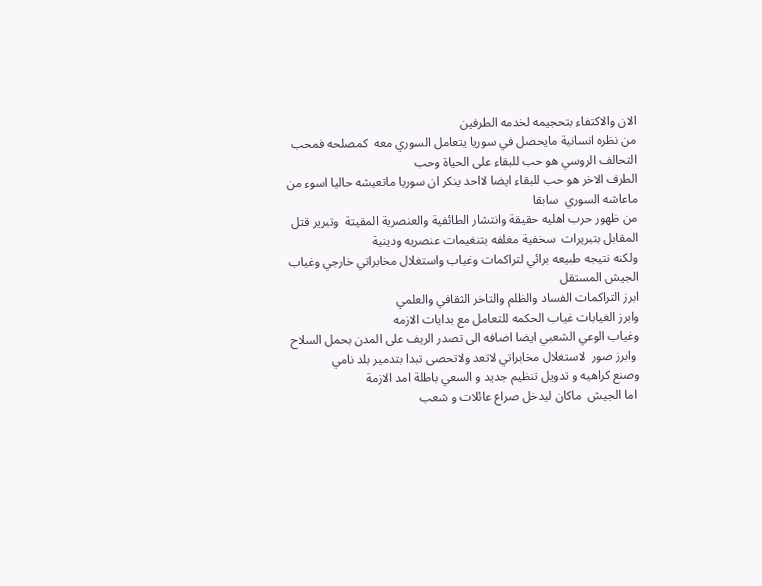الان والاكتفاء بتحجيمه لخدمه الطرفين
من نظره انسانية مايحصل في سوريا يتعامل السوري معه  كمصلحه فمحب التحالف الروسي هو حب للبقاء على الحياة وحب
الطرف الاخر هو حب للبقاء ايضا لااحد ينكر ان سوريا ماتعيشه حاليا اسوء من ماعاشه السوري  سابقا
من ظهور حرب اهليه حقيقة وانتشار الطائفية والعنصرية المقيتة  وتبرير قتل المقابل بتبريرات  سخفية مغلفه بتنغيمات عنصريه ودينية
ولكنه نتيجه طبيعه برائي لتراكمات وغياب واستغلال مخابراتي خارجي وغياب الجيش المستقل
ابرز التراكمات الفساد والظلم والتاخر الثقافي والعلمي
وابرز الغيابات غياب الحكمه للتعامل مع بدايات الازمه
وغياب الوعي الشعبي ايضا اضافه الى تصدر الريف على المدن بحمل السلاح
 وابرز صور  لاستغلال مخابراتي لاتعد ولاتحصى تبدا بتدمير بلد نامي
وصنع كراهيه و تدويل تنظيم جديد و السعي باطلة امد الازمة
 اما الجيش  ماكان ليدخل صراع عائلات و شعب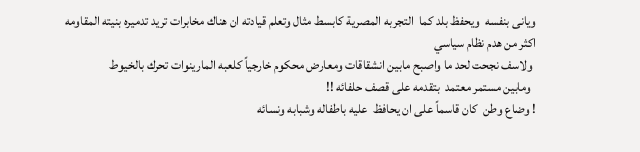ويانى بنفسه  ويحفظ بلد كما  التجربه المصرية كابسط مثال وتعلم قيادته ان هناك مخابرات تريد تدميره بنيته المقاومه اكثر من هدم نظام سياسي
 ولاسف نجحت لحد ما واصبح مابين انشقاقات ومعارض محكوم خارجياً كلعبه المارينوات تحرك بالخيوط
  ومابين مستمر معتمد  بتقدمه على قصف حلفائه !!
! وضاع وطن  كان قاسماً على ان يحافظ  عليه باطفاله وشبابه ونسائه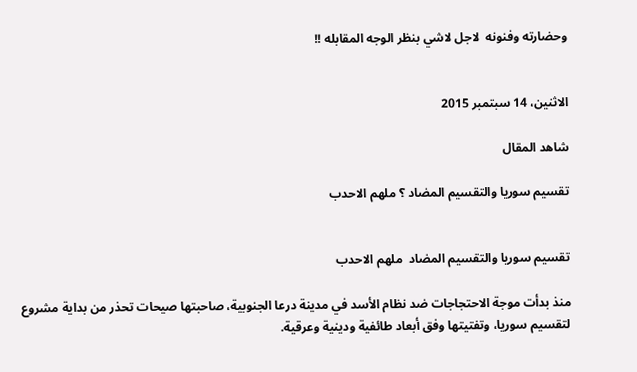وحضارته وفنونه  لاجل لاشي بنظر الوجه المقابله !!


الاثنين، 14 سبتمبر 2015

شاهد المقال

تقسيم سوريا والتقسيم المضاد ؟ ملهم الاحدب


تقسيم سوريا والتقسيم المضاد  ملهم الاحدب

منذ بدأت موجة الاحتجاجات ضد نظام الأسد في مدينة درعا الجنوبية، صاحبتها صيحات تحذر من بداية مشروع لتقسيم سوريا، وتفتيتها وفق أبعاد طائفية ودينية وعرقية.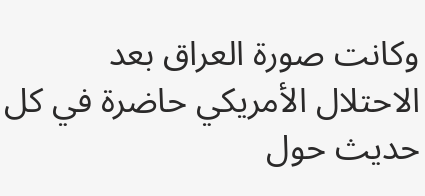وكانت صورة العراق بعد الاحتلال الأمريكي حاضرة في كل حديث حول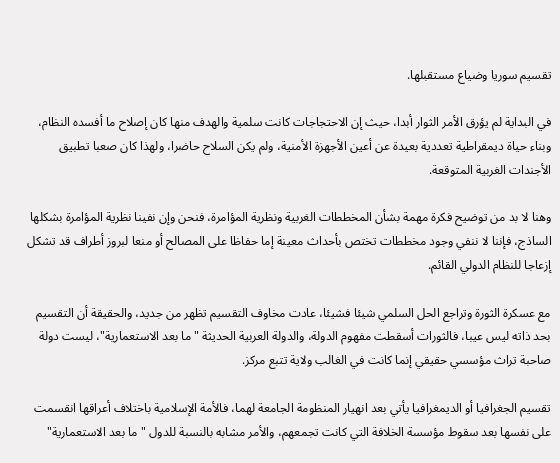تقسيم سوريا وضياع مستقبلها.

في البداية لم يؤرق الأمر الثوار أبدا، حيث إن الاحتجاجات كانت سلمية والهدف منها كان إصلاح ما أفسده النظام، وبناء حياة ديمقراطية تعددية بعيدة عن أعين الأجهزة الأمنية، ولم يكن السلاح حاضرا، ولهذا كان صعبا تطبيق الأجندات الغربية المتوقعة.

وهنا لا بد من توضيح فكرة مهمة بشأن المخططات الغربية ونظرية المؤامرة، فنحن وإن نفينا نظرية المؤامرة بشكلها الساذج، فإننا لا ننفي وجود مخططات تختص بأحداث معينة إما حفاظا على المصالح أو منعا لبروز أطراف قد تشكل إزعاجا للنظام الدولي القائم.

مع عسكرة الثورة وتراجع الحل السلمي شيئا فشيئا، عادت مخاوف التقسيم تظهر من جديد، والحقيقة أن التقسيم بحد ذاته ليس عيبا، فالثورات أسقطت مفهوم الدولة، والدولة العربية الحديثة "ما بعد الاستعمارية"، ليست دولة صاحبة تراث مؤسسي حقيقي إنما كانت في الغالب ولاية تتبع مركز.

تقسيم الجغرافيا أو الديمغرافيا يأتي بعد انهيار المنظومة الجامعة لهما، فالأمة الإسلامية باختلاف أعراقها انقسمت على نفسها بعد سقوط مؤسسة الخلافة التي كانت تجمعهم، والأمر مشابه بالنسبة للدول "ما بعد الاستعمارية"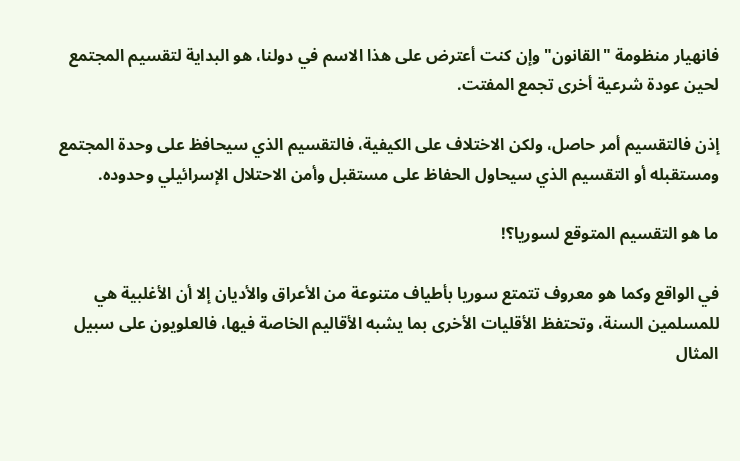فانهيار منظومة "القانون" وإن كنت أعترض على هذا الاسم في دولنا، هو البداية لتقسيم المجتمع لحين عودة شرعية أخرى تجمع المفتت.

إذن فالتقسيم أمر حاصل، ولكن الاختلاف على الكيفية، فالتقسيم الذي سيحافظ على وحدة المجتمع ومستقبله أو التقسيم الذي سيحاول الحفاظ على مستقبل وأمن الاحتلال الإسرائيلي وحدوده.

ما هو التقسيم المتوقع لسوريا؟!

في الواقع وكما هو معروف تتمتع سوريا بأطياف متنوعة من الأعراق والأديان إلا أن الأغلبية هي للمسلمين السنة، وتحتفظ الأقليات الأخرى بما يشبه الأقاليم الخاصة فيها، فالعلويون على سبيل المثال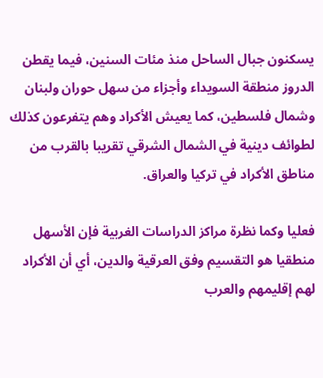يسكنون جبال الساحل منذ مئات السنين، فيما يقطن الدروز منطقة السويداء وأجزاء من سهل حوران ولبنان وشمال فلسطين، كما يعيش الأكراد وهم يتفرعون كذلك لطوائف دينية في الشمال الشرقي تقريبا بالقرب من مناطق الأكراد في تركيا والعراق.

فعليا وكما نظرة مراكز الدراسات الغربية فإن الأسهل منطقيا هو التقسيم وفق العرقية والدين، أي أن الأكراد لهم إقليمهم والعرب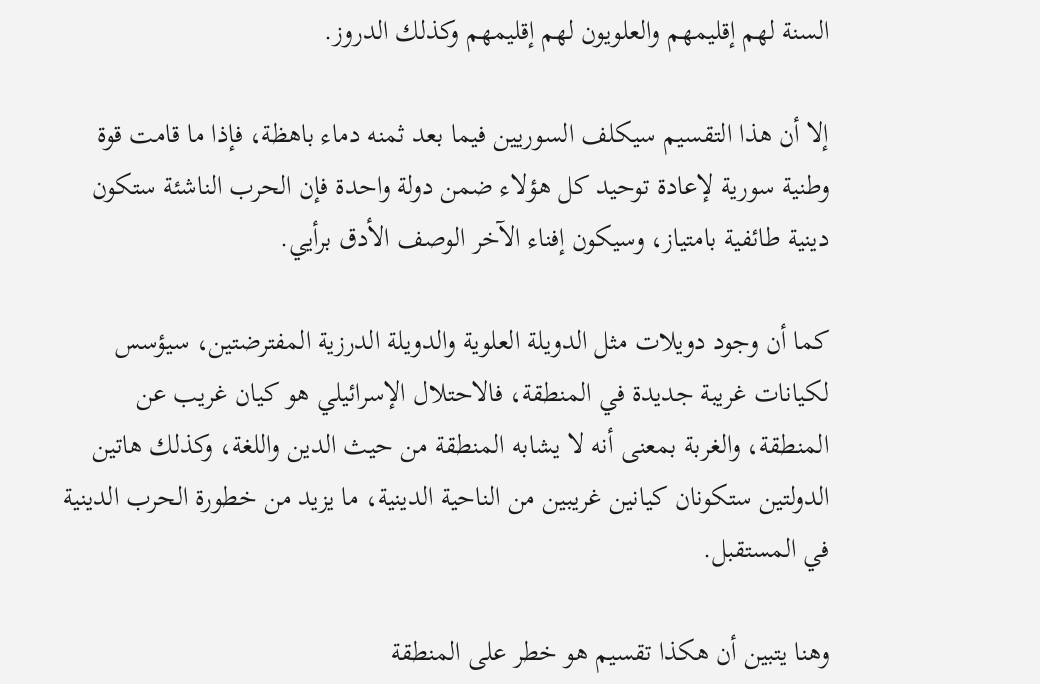السنة لهم إقليمهم والعلويون لهم إقليمهم وكذلك الدروز.

إلا أن هذا التقسيم سيكلف السوريين فيما بعد ثمنه دماء باهظة، فإذا ما قامت قوة وطنية سورية لإعادة توحيد كل هؤلاء ضمن دولة واحدة فإن الحرب الناشئة ستكون دينية طائفية بامتياز، وسيكون إفناء الآخر الوصف الأدق برأيي.

كما أن وجود دويلات مثل الدويلة العلوية والدويلة الدرزية المفترضتين، سيؤسس لكيانات غريبة جديدة في المنطقة، فالاحتلال الإسرائيلي هو كيان غريب عن المنطقة، والغربة بمعنى أنه لا يشابه المنطقة من حيث الدين واللغة، وكذلك هاتين الدولتين ستكونان كيانين غريبين من الناحية الدينية، ما يزيد من خطورة الحرب الدينية في المستقبل.

وهنا يتبين أن هكذا تقسيم هو خطر على المنطقة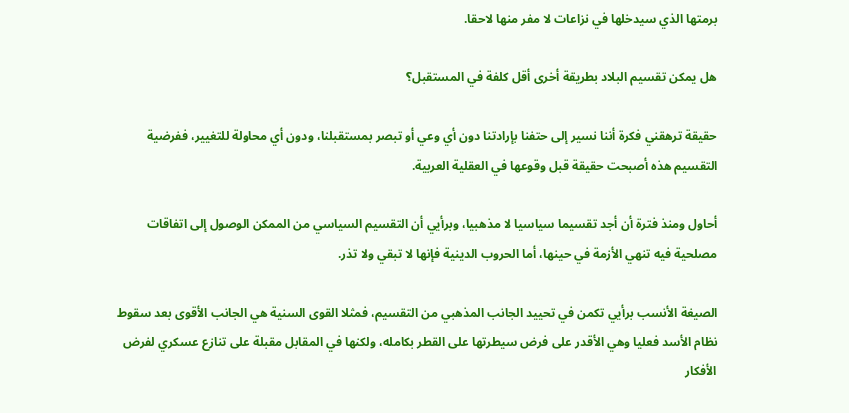برمتها الذي سيدخلها في نزاعات لا مفر منها لاحقا.

هل يمكن تقسيم البلاد بطريقة أخرى أقل كلفة في المستقبل؟

حقيقة ترهقني فكرة أننا نسير إلى حتفنا بإرادتنا دون أي وعي أو تبصر بمستقبلنا، ودون أي محاولة للتغيير، ففرضية التقسيم هذه أصبحت حقيقة قبل وقوعها في العقلية العربية.

أحاول ومنذ فترة أن أجد تقسيما سياسيا لا مذهبيا، وبرأيي أن التقسيم السياسي من الممكن الوصول إلى اتفاقات مصلحية فيه تنهي الأزمة في حينها، أما الحروب الدينية فإنها لا تبقي ولا تذر.

الصيغة الأنسب برأيي تكمن في تحييد الجانب المذهبي من التقسيم، فمثلا القوى السنية هي الجانب الأقوى بعد سقوط نظام الأسد فعليا وهي الأقدر على فرض سيطرتها على القطر بكامله، ولكنها في المقابل مقبلة على تنازع عسكري لفرض الأفكار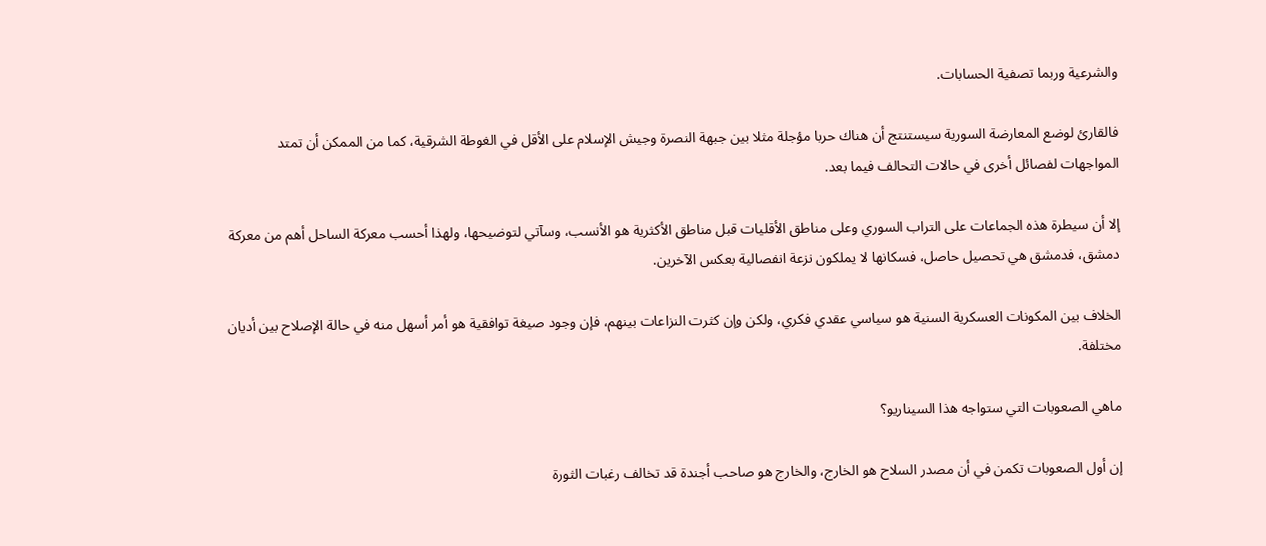والشرعية وربما تصفية الحسابات.

فالقارئ لوضع المعارضة السورية سيستنتج أن هناك حربا مؤجلة مثلا بين جبهة النصرة وجيش الإسلام على الأقل في الغوطة الشرقية، كما من الممكن أن تمتد المواجهات لفصائل أخرى في حالات التحالف فيما بعد.

إلا أن سيطرة هذه الجماعات على التراب السوري وعلى مناطق الأقليات قبل مناطق الأكثرية هو الأنسب، وسآتي لتوضيحها، ولهذا أحسب معركة الساحل أهم من معركة دمشق، فدمشق هي تحصيل حاصل، فسكانها لا يملكون نزعة انفصالية بعكس الآخرين.

الخلاف بين المكونات العسكرية السنية هو سياسي عقدي فكري، ولكن وإن كثرت النزاعات بينهم، فإن وجود صيغة توافقية هو أمر أسهل منه في حالة الإصلاح بين أديان مختلفة.

ماهي الصعوبات التي ستواجه هذا السيناريو؟

إن أول الصعوبات تكمن في أن مصدر السلاح هو الخارج، والخارج هو صاحب أجندة قد تخالف رغبات الثورة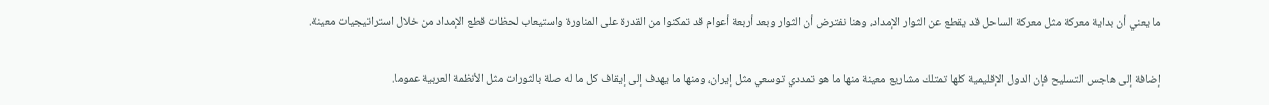ما يعني أن بداية معركة مثل معركة الساحل قد يقطع عن الثوار الإمداد، وهنا نفترض أن الثوار وبعد أربعة أعوام قد تمكنوا من القدرة على المناورة واستيعاب لحظات قطع الإمداد من خلال استراتيجيات معينة.

إضافة إلى هاجس التسليح فإن الدول الإقليمية كلها تمتلك مشاريع معينة منها ما هو تمددي توسعي مثل إيران، ومنها ما يهدف إلى إيقاف كل ما له صلة بالثورات مثل الأنظمة العربية عموما.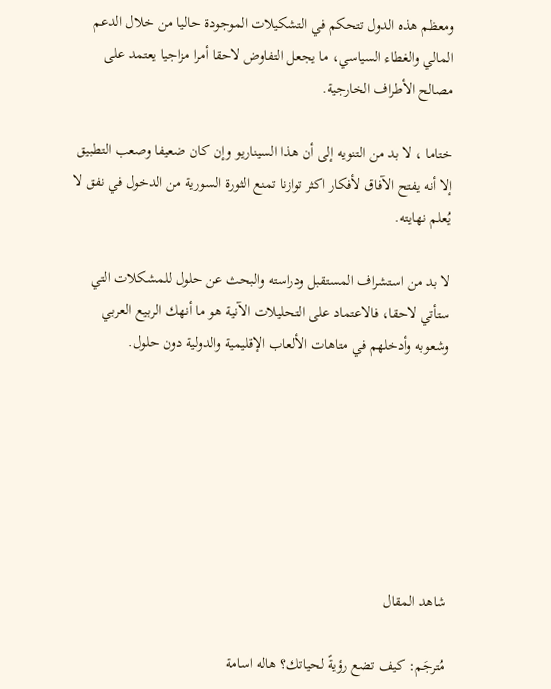ومعظم هذه الدول تتحكم في التشكيلات الموجودة حاليا من خلال الدعم المالي والغطاء السياسي، ما يجعل التفاوض لاحقا أمرا مزاجيا يعتمد على مصالح الأطراف الخارجية.

ختاما ، لا بد من التنويه إلى أن هذا السيناريو وإن كان ضعيفا وصعب التطبيق إلا أنه يفتح الآفاق لأفكار اكثر توازنا تمنع الثورة السورية من الدخول في نفق لا يُعلم نهايته.

لا بد من استشراف المستقبل ودراسته والبحث عن حلول للمشكلات التي ستأتي لاحقا، فالاعتماد على التحليلات الآنية هو ما أنهك الربيع العربي وشعوبه وأدخلهم في متاهات الألعاب الإقليمية والدولية دون حلول.







شاهد المقال

مُترجَم: كيف تضع رؤيةً لحياتك؟ هاله اسامة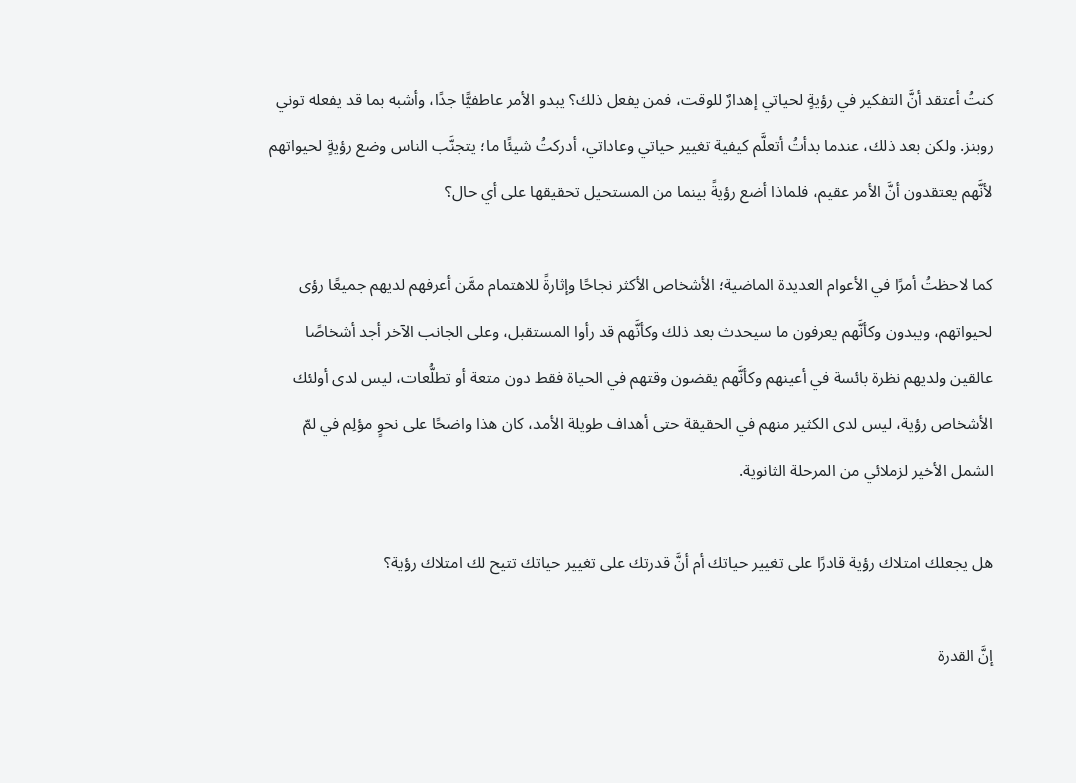كنتُ أعتقد أنَّ التفكير في رؤيةٍ لحياتي إهدارٌ للوقت، فمن يفعل ذلك؟ يبدو الأمر عاطفيًّا جدًا، وأشبه بما قد يفعله توني روبنز. ولكن بعد ذلك، عندما بدأتُ أتعلَّم كيفية تغيير حياتي وعاداتي، أدركتُ شيئًا ما؛ يتجنَّب الناس وضع رؤيةٍ لحيواتهم لأنَّهم يعتقدون أنَّ الأمر عقيم، فلماذا أضع رؤيةً بينما من المستحيل تحقيقها على أي حال؟

كما لاحظتُ أمرًا في الأعوام العديدة الماضية؛ الأشخاص الأكثر نجاحًا وإثارةً للاهتمام ممَّن أعرفهم لديهم جميعًا رؤى لحيواتهم، ويبدون وكأنَّهم يعرفون ما سيحدث بعد ذلك وكأنَّهم قد رأوا المستقبل، وعلى الجانب الآخر أجد أشخاصًا عالقين ولديهم نظرة بائسة في أعينهم وكأنَّهم يقضون وقتهم في الحياة فقط دون متعة أو تطلُّعات، ليس لدى أولئك الأشخاص رؤية، ليس لدى الكثير منهم في الحقيقة حتى أهداف طويلة الأمد، كان هذا واضحًا على نحوٍ مؤلِم في لمّ الشمل الأخير لزملائي من المرحلة الثانوية.

هل يجعلك امتلاك رؤية قادرًا على تغيير حياتك أم أنَّ قدرتك على تغيير حياتك تتيح لك امتلاك رؤية؟

إنَّ القدرة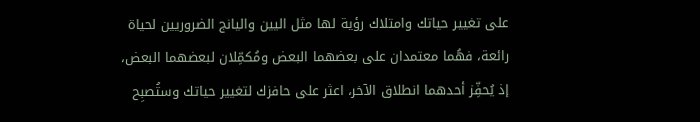على تغيير حياتك وامتلاك رؤية لها مثل اليين واليانج الضروريين لحياة رائعة، فهُما معتمدان على بعضهما البعض ومُكمِّلان لبعضهما البعض، إذ يُحفِّز أحدهما انطلاق الآخر، اعثر على حافزك لتغيير حياتك وستُصبِح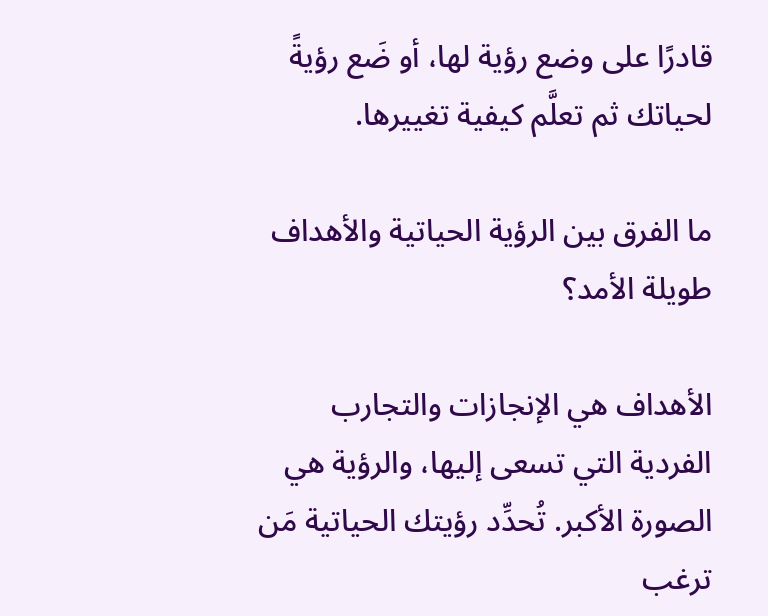قادرًا على وضع رؤية لها، أو ضَع رؤيةً لحياتك ثم تعلَّم كيفية تغييرها.

ما الفرق بين الرؤية الحياتية والأهداف طويلة الأمد؟

الأهداف هي الإنجازات والتجارب الفردية التي تسعى إليها، والرؤية هي الصورة الأكبر. تُحدِّد رؤيتك الحياتية مَن ترغب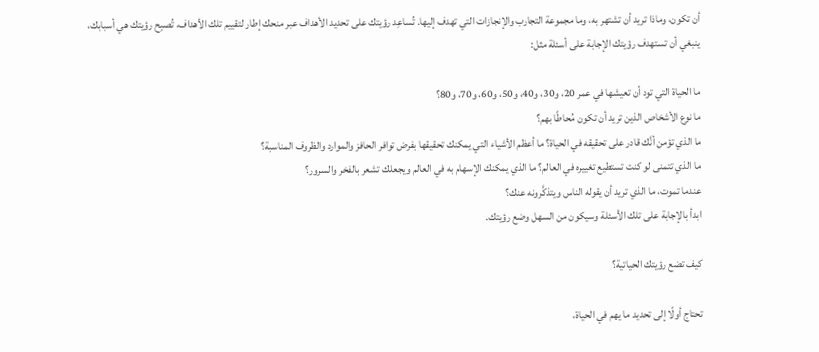أن تكون، وماذا تريد أن تشتهر به، وما مجموعة التجارب والإنجازات التي تهدف إليها. تُساعِد رؤيتك على تحديد الأهداف عبر منحك إطار لتقييم تلك الأهداف، تُصبِح رؤيتك هي أسبابك، ينبغي أن تستهدف رؤيتك الإجابة على أسئلة مثل:

ما الحياة التي تود أن تعيشها في عمر 20، و30، و40، و50، و60، و70، و80؟
ما نوع الأشخاص الذين تريد أن تكون مُحاطًا بهم؟
ما الذي تؤمن أنَّك قادر على تحقيقه في الحياة؟ ما أعظم الأشياء التي يمكنك تحقيقها بفرض توافر الحافز والموارد والظروف المناسبة؟
ما الذي تتمنى لو كنت تستطيع تغييره في العالم؟ ما الذي يمكنك الإسهام به في العالم ويجعلك تشعر بالفخر والسرور؟
عندما تموت، ما الذي تريد أن يقوله الناس ويتذكَّرونه عنك؟
ابدأ بالإجابة على تلك الأسئلة وسيكون من السهل وضع رؤيتك.

كيف تضع رؤيتك الحياتية؟

تحتاج أولًا إلى تحديد ما يهم في الحياة،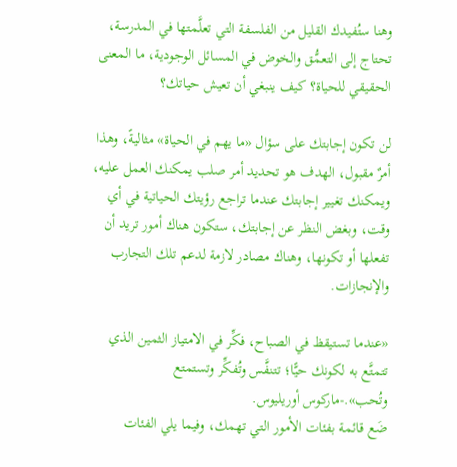وهنا ستُفيدك القليل من الفلسفة التي تعلَّمتها في المدرسة، تحتاج إلى التعمُّق والخوض في المسائل الوجودية، ما المعنى الحقيقي للحياة؟ كيف ينبغي أن تعيش حياتك؟

لن تكون إجابتك على سؤال «ما يهم في الحياة» مثاليةً، وهذا أمرٌ مقبول، الهدف هو تحديد أمر صلب يمكنك العمل عليه، ويمكنك تغيير إجابتك عندما تراجع رؤيتك الحياتية في أي وقت، وبغض النظر عن إجابتك، ستكون هناك أمور تريد أن تفعلها أو تكونها، وهناك مصادر لازمة لدعم تلك التجارب والإنجازات.

«عندما تستيقظ في الصباح، فكِّر في الامتياز الثمين الذي تتمتَّع به لكونك حيًّا؛ تتنفَّس وتُفكِّر وتستمتع وتُحب».-ماركوس أوريليوس.
ضَع قائمة بفئات الأمور التي تهمك، وفيما يلي الفئات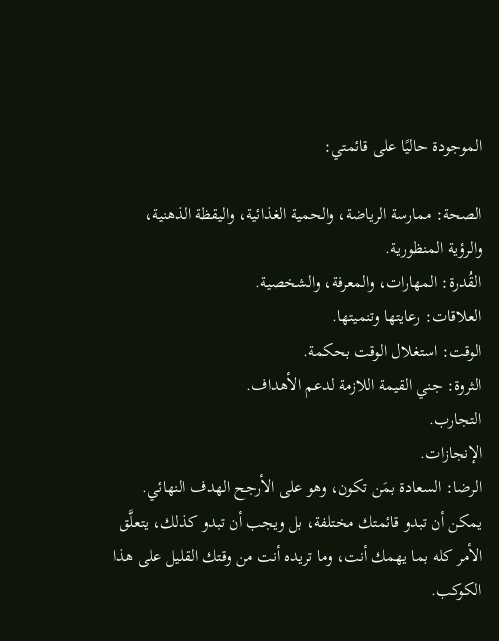الموجودة حاليًا على قائمتي:

الصحة: ممارسة الرياضة، والحمية الغذائية، واليقظة الذهنية، والرؤية المنظورية.
القُدرة: المهارات، والمعرفة، والشخصية.
العلاقات: رعايتها وتنميتها.
الوقت: استغلال الوقت بحكمة.
الثروة: جني القيمة اللازمة لدعم الأهداف.
التجارب.
الإنجازات.
الرضا: السعادة بمَن تكون، وهو على الأرجح الهدف النهائي.
يمكن أن تبدو قائمتك مختلفة، بل ويجب أن تبدو كذلك، يتعلَّق الأمر كله بما يهمك أنت، وما تريده أنت من وقتك القليل على هذا الكوكب.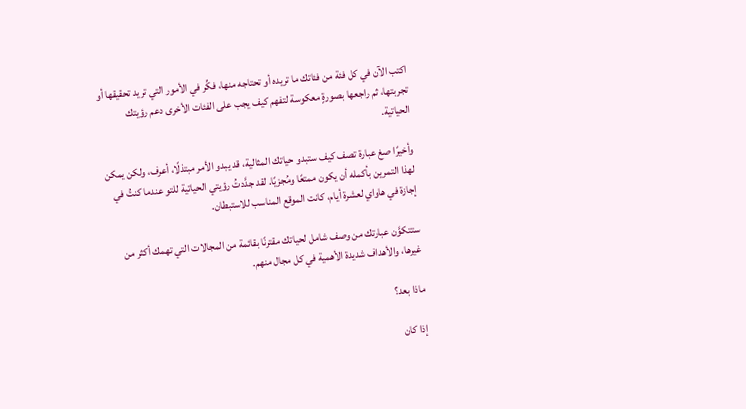اكتب الآن في كل فئة من فئاتك ما تريده أو تحتاجه منها، فكِّر في الأمور التي تريد تحقيقها أو تجربتها، ثم راجعها بصورةٍ معكوسة لتفهم كيف يجب على الفئات الأخرى دعم رؤيتك الحياتية.

وأخيرًا صغ عبارة تصف كيف ستبدو حياتك المثالية، قد يبدو الأمر مبتذلًا، أعرف، ولكن يمكن لهذا التمرين بأكمله أن يكون ممتعًا ومُجزيًا. لقد جدَّدتُ رؤيتي الحياتية للتو عندما كنتُ في إجازة في هاواي لعشرة أيام، كانت الموقع المناسب للاستبطان.

ستتكوَّن عبارتك من وصف شامل لحياتك مقترنًا بقائمة من المجالات التي تهمك أكثر من غيرها، والأهداف شديدة الأهمية في كل مجال منهم.

ماذا بعد؟

إذا كان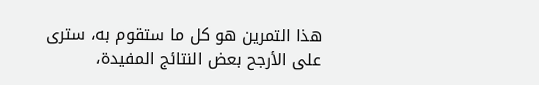هذا التمرين هو كل ما ستقوم به، سترى على الأرجح بعض النتائج المفيدة،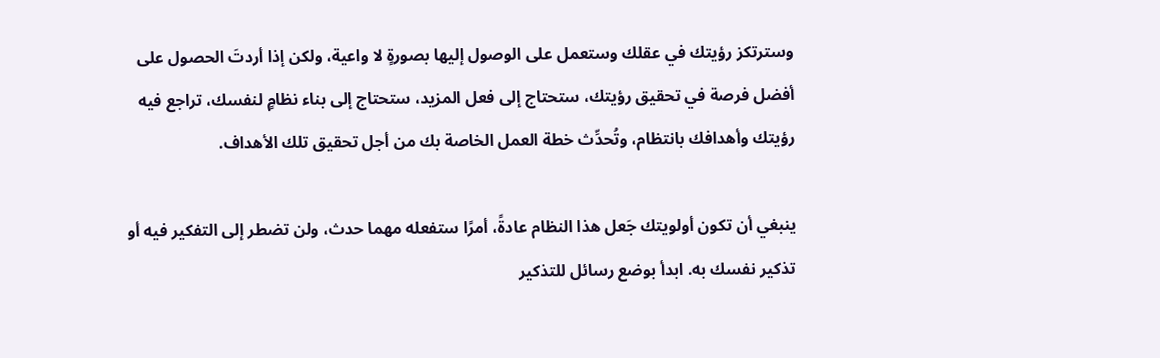وسترتكز رؤيتك في عقلك وستعمل على الوصول إليها بصورةٍ لا واعية، ولكن إذا أردتَ الحصول على أفضل فرصة في تحقيق رؤيتك، ستحتاج إلى فعل المزيد، ستحتاج إلى بناء نظامٍ لنفسك، تراجع فيه رؤيتك وأهدافك بانتظام، وتُحدِّث خطة العمل الخاصة بك من أجل تحقيق تلك الأهداف.

ينبغي أن تكون أولويتك جَعل هذا النظام عادةً، أمرًا ستفعله مهما حدث، ولن تضطر إلى التفكير فيه أو تذكير نفسك به. ابدأ بوضع رسائل للتذكير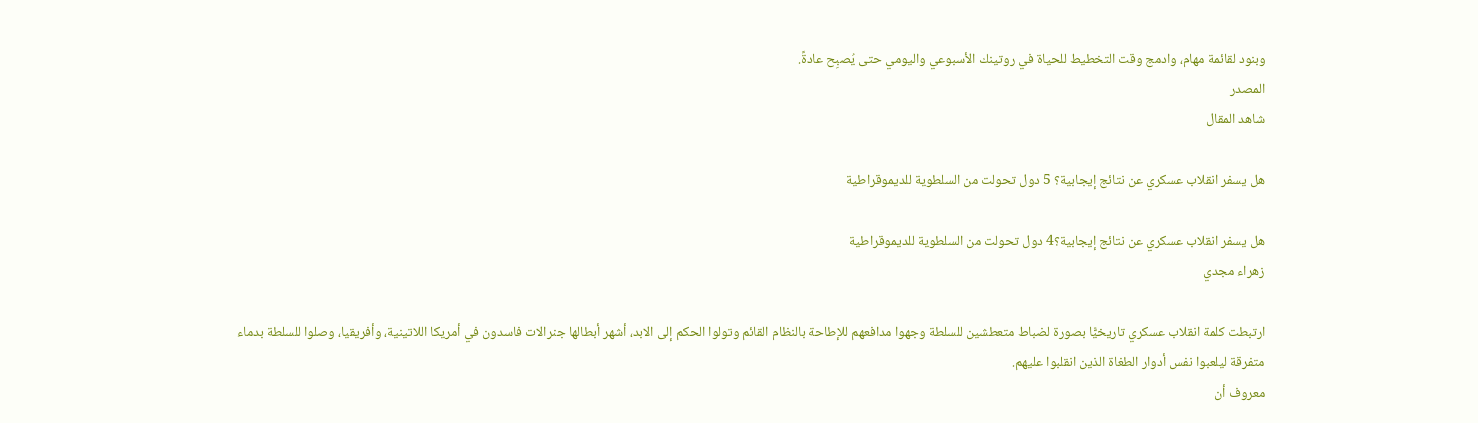وبنود لقائمة مهام، وادمج وقت التخطيط للحياة في روتينك الأسبوعي واليومي حتى يُصبِح عادةً.
المصدر
شاهد المقال

هل يسفر انقلاب عسكري عن نتائج إيجابية؟ 5 دول تحولت من السلطوية للديموقراطية

هل يسفر انقلاب عسكري عن نتائج إيجابية؟4 دول تحولت من السلطوية للديموقراطية
زهراء مجدي

ارتبطت كلمة انقلاب عسكري تاريخيًّا بصورة لضباط متعطشين للسلطة وجهوا مدافعهم للإطاحة بالنظام القائم وتولوا الحكم إلى الابد، أشهر أبطالها جنرالات فاسدون في أمريكا اللاتينية، وأفريقيا، وصلوا للسلطة بدماء متفرقة ليلعبوا نفس أدوار الطغاة الذين انقلبوا عليهم.
معروف أن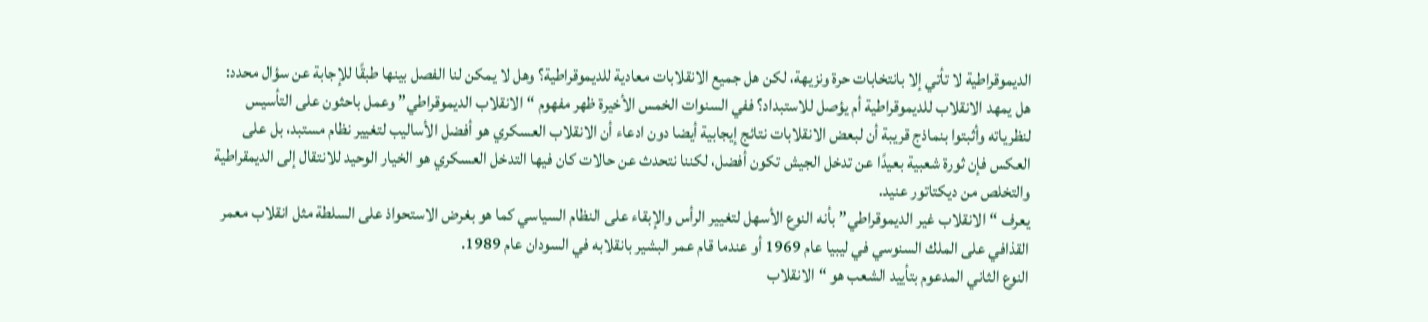الديموقراطية لا تأتي إلا بانتخابات حرة ونزيهة، لكن هل جميع الانقلابات معادية للديموقراطية؟ وهل لا يمكن لنا الفصل بينها طبقًا للإجابة عن سؤال محدد: هل يمهد الانقلاب للديموقراطية أم يؤصل للاستبداد؟ ففي السنوات الخمس الأخيرة ظهر مفهوم “الانقلاب الديموقراطي” وعمل باحثون على التأسيس لنظرياته وأثبتوا بنماذج قريبة أن لبعض الانقلابات نتائج إيجابية أيضا دون ادعاء أن الانقلاب العسكري هو أفضل الأساليب لتغيير نظام مستبد، بل على العكس فإن ثورة شعبية بعيدًا عن تدخل الجيش تكون أفضل، لكننا نتحدث عن حالات كان فيها التدخل العسكري هو الخيار الوحيد للانتقال إلى الديمقراطية والتخلص من ديكتاتور عنيد.
يعرف “الانقلاب غير الديموقراطي” بأنه النوع الأسهل لتغيير الرأس والإبقاء على النظام السياسي كما هو بغرض الاستحواذ على السلطة مثل انقلاب معمر القذافي على الملك السنوسي في ليبيا عام 1969 أو عندما قام عمر البشير بانقلابه في السودان عام 1989.
النوع الثاني المدعوم بتأييد الشعب هو “الانقلاب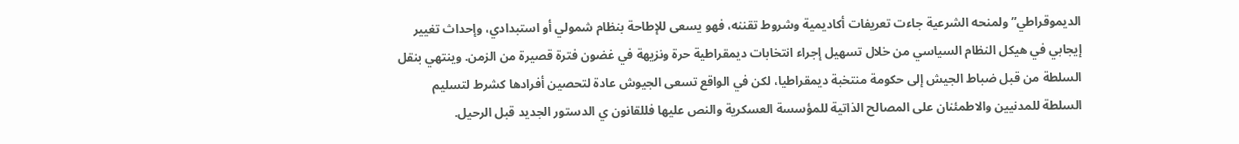الديموقراطي” ولمنحه الشرعية جاءت تعريفات أكاديمية وشروط تقننه، فهو يسعى للإطاحة بنظام شمولي أو استبدادي، وإحداث تغيير إيجابي في هيكل النظام السياسي من خلال تسهيل إجراء انتخابات ديمقراطية حرة ونزيهة في غضون فترة قصيرة من الزمن. وينتهي بنقل السلطة من قبل ضباط الجيش إلى حكومة منتخبة ديمقراطيا، لكن في الواقع تسعى الجيوش عادة لتحصين أفرادها كشرط لتسليم السلطة للمدنيين والاطمئنان على المصالح الذاتية للمؤسسة العسكرية والنص عليها فللقانون ي الدستور الجديد قبل الرحيل.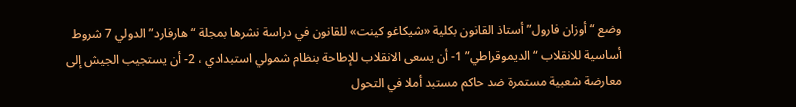وضع “أوزان فارول” أستاذ القانون بكلية «شيكاغو كينت» للقانون في دراسة نشرها بمجلة “هارفارد” الدولي 7 شروط أساسية للانقلاب “الديموقراطي” 1- أن يسعى الانقلاب للإطاحة بنظام شمولي استبدادي ، 2- أن يستجيب الجيش إلى معارضة شعبية مستمرة ضد حاكم مستبد أملا في التحول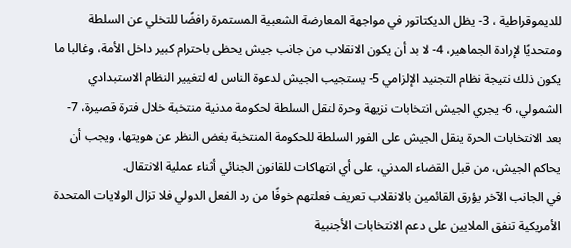للديموقراطية ، 3- يظل الديكتاتور في مواجهة المعارضة الشعبية المستمرة رافضًا للتخلي عن السلطة ومتحديًا لإرادة الجماهير، 4- لا بد أن يكون الانقلاب من جانب جيش يحظى باحترام كبير داخل الأمة، وغالبا ما يكون ذلك نتيجة نظام التجنيد الإلزامي 5- يستجيب الجيش لدعوة الناس له لتغيير النظام الاستبدادي الشمولي، 6- يجري الجيش انتخابات نزيهة وحرة لنقل السلطة لحكومة مدنية منتخبة خلال فترة قصيرة، 7- بعد الانتخابات الحرة ينقل الجيش على الفور السلطة للحكومة المنتخبة بغض النظر عن هويتها، ويجب أن يحاكم الجيش، من قبل القضاء المدني، على أي انتهاكات للقانون الجنائي أثناء عملية الانتقال.
في الجانب الآخر يؤرق القائمين بالانقلاب تعريف فعلتهم خوفًا من رد الفعل الدولي فلا تزال الولايات المتحدة الأمريكية تنفق الملايين على دعم الانتخابات الأجنبية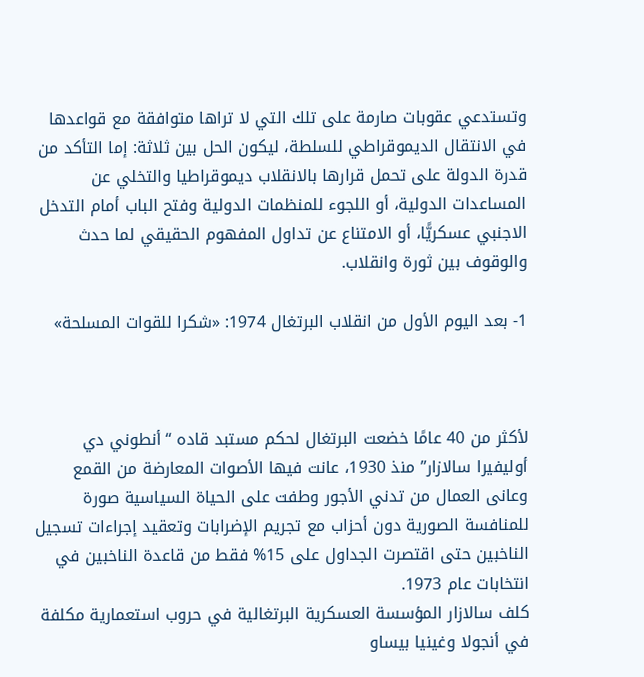وتستدعي عقوبات صارمة على تلك التي لا تراها متوافقة مع قواعدها في الانتقال الديموقراطي للسلطة، ليكون الحل بين ثلاثة: إما التأكد من قدرة الدولة على تحمل قرارها بالانقلاب ديموقراطيا والتخلي عن المساعدات الدولية، أو اللجوء للمنظمات الدولية وفتح الباب أمام التدخل الاجنبي عسكريًّا، أو الامتناع عن تداول المفهوم الحقيقي لما حدث والوقوف بين ثورة وانقلاب.

1- بعد اليوم الأول من انقلاب البرتغال 1974: «شكرا للقوات المسلحة»



لأكثر من 40 عامًا خضعت البرتغال لحكم مستبد قاده “أنطوني دي أوليفيرا سالازار” منذ 1930، عانت فيها الأصوات المعارضة من القمع وعانى العمال من تدني الأجور وطفت على الحياة السياسية صورة للمنافسة الصورية دون أحزاب مع تجريم الإضرابات وتعقيد إجراءات تسجيل الناخبين حتى اقتصرت الجداول على 15% فقط من قاعدة الناخبين في انتخابات عام 1973.
كلف سالازار المؤسسة العسكرية البرتغالية في حروب استعمارية مكلفة في أنجولا وغينيا بيساو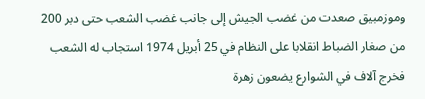وموزمبيق صعدت من غضب الجيش إلى جانب غضب الشعب حتى دبر 200 من صغار الضباط انقلابا على النظام في 25 أبريل 1974 استجاب له الشعب فخرج آلاف في الشوارع يضعون زهرة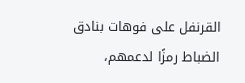القرنفل على فوهات بنادق الضباط رمزًا لدعمهم،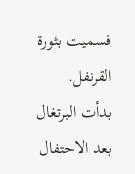فسميت بثورة القرنفل.
بدأت البرتغال بعد الاحتفال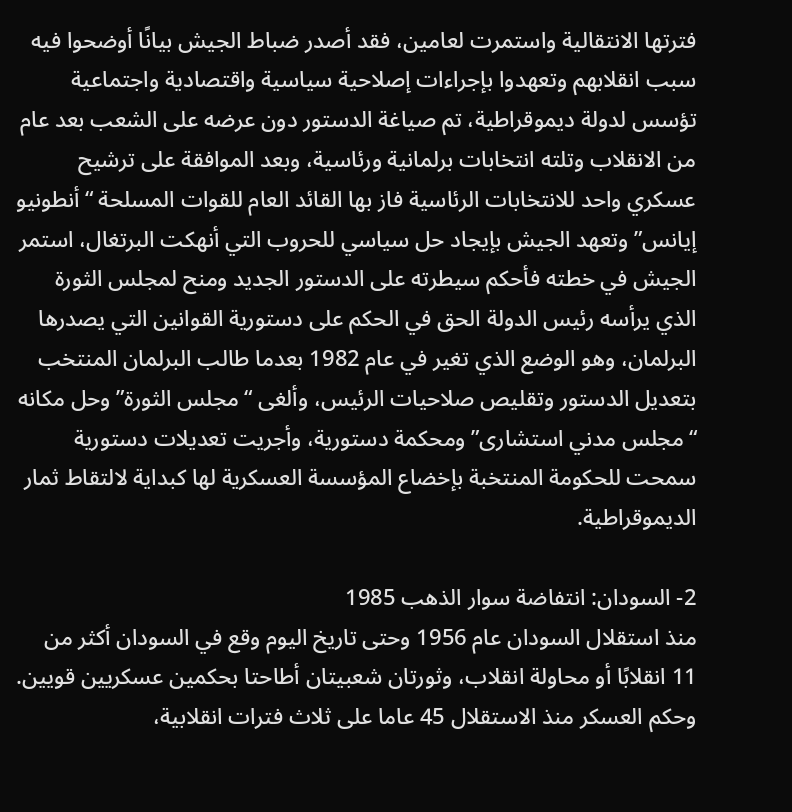فترتها الانتقالية واستمرت لعامين، فقد أصدر ضباط الجيش بيانًا أوضحوا فيه سبب انقلابهم وتعهدوا بإجراءات إصلاحية سياسية واقتصادية واجتماعية تؤسس لدولة ديموقراطية، تم صياغة الدستور دون عرضه على الشعب بعد عام من الانقلاب وتلته انتخابات برلمانية ورئاسية، وبعد الموافقة على ترشيح عسكري واحد للانتخابات الرئاسية فاز بها القائد العام للقوات المسلحة “أنطونيو إيانس” وتعهد الجيش بإيجاد حل سياسي للحروب التي أنهكت البرتغال، استمر الجيش في خطته فأحكم سيطرته على الدستور الجديد ومنح لمجلس الثورة الذي يرأسه رئيس الدولة الحق في الحكم على دستورية القوانين التي يصدرها البرلمان، وهو الوضع الذي تغير في عام 1982 بعدما طالب البرلمان المنتخب بتعديل الدستور وتقليص صلاحيات الرئيس، وألغى “مجلس الثورة” وحل مكانه “مجلس مدني استشارى” ومحكمة دستورية، وأجريت تعديلات دستورية سمحت للحكومة المنتخبة بإخضاع المؤسسة العسكرية لها كبداية لالتقاط ثمار الديموقراطية.

2- السودان: انتفاضة سوار الذهب 1985
منذ استقلال السودان عام 1956 وحتى تاريخ اليوم وقع في السودان أكثر من 11 انقلابًا أو محاولة انقلاب، وثورتان شعبيتان أطاحتا بحكمين عسكريين قويين. وحكم العسكر منذ الاستقلال 45 عاما على ثلاث فترات انقلابية،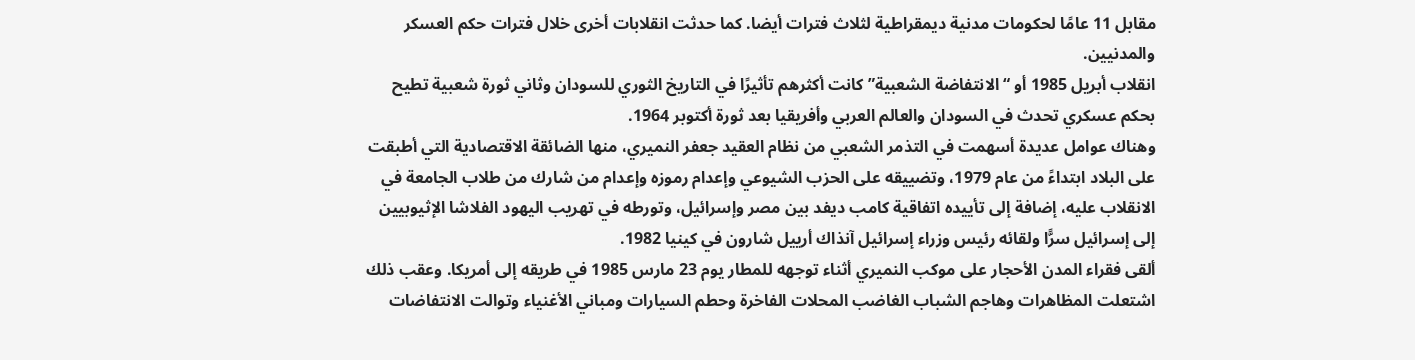مقابل 11 عامًا لحكومات مدنية ديمقراطية لثلاث فترات أيضا. كما حدثت انقلابات أخرى خلال فترات حكم العسكر والمدنيين.
انقلاب أبريل 1985 أو “الانتفاضة الشعبية” كانت أكثرهم تأثيرًا في التاريخ الثوري للسودان وثاني ثورة شعبية تطيح بحكم عسكري تحدث في السودان والعالم العربي وأفريقيا بعد ثورة أكتوبر 1964.
وهناك عوامل عديدة أسهمت في التذمر الشعبي من نظام العقيد جعفر النميري، منها الضائقة الاقتصادية التي أطبقت على البلاد ابتداءً من عام 1979، وتضييقه على الحزب الشيوعي وإعدام رموزه وإعدام من شارك من طلاب الجامعة في الانقلاب عليه، إضافة إلى تأييده اتفاقية كامب ديفد بين مصر وإسرائيل، وتورطه في تهريب اليهود الفلاشا الإثيوبيين إلى إسرائيل سرًّا ولقائه رئيس وزراء إسرائيل آنذاك أرييل شارون في كينيا 1982.
ألقى فقراء المدن الأحجار على موكب النميري أثناء توجهه للمطار يوم 23 مارس 1985 في طريقه إلى أمريكا. وعقب ذلك اشتعلت المظاهرات وهاجم الشباب الغاضب المحلات الفاخرة وحطم السيارات ومباني الأغنياء وتوالت الانتفاضات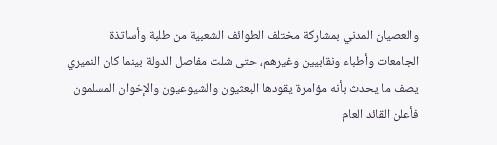والعصيان المدني بمشاركة مختلف الطوائف الشعبية من طلبة وأساتذة الجامعات وأطباء ونقابيين وغيرهم، حتى شلت مفاصل الدولة بينما كان النميري يصف ما يحدث بأنه مؤامرة يقودها البعثيون والشيوعيون والإخوان المسلمون فأعلن القائد العام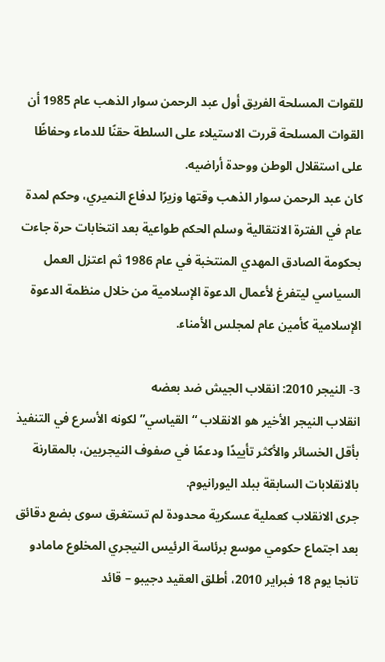للقوات المسلحة الفريق أول عبد الرحمن سوار الذهب عام 1985 أن القوات المسلحة قررت الاستيلاء على السلطة حقنًا للدماء وحفاظًا على استقلال الوطن ووحدة أراضيه.
كان عبد الرحمن سوار الذهب وقتها وزيرًا لدفاع النميري، وحكم لمدة عام في الفترة الانتقالية وسلم الحكم طواعية بعد انتخابات حرة جاءت بحكومة الصادق المهدي المنتخبة في عام 1986 ثم اعتزل العمل السياسي ليتفرغ لأعمال الدعوة الإسلامية من خلال منظمة الدعوة الإسلامية كأمين عام لمجلس الأمناء.

3- النيجر 2010: انقلاب الجيش ضد بعضه
انقلاب النيجر الأخير هو الانقلاب “القياسي” لكونه الأسرع في التنفيذ بأقل الخسائر والأكثر تأييدًا ودعمًا في صفوف النيجريين، بالمقارنة بالانقلابات السابقة ببلد اليورانيوم.
جرى الانقلاب كعملية عسكرية محدودة لم تستغرق سوى بضع دقائق بعد اجتماع حكومي موسع برئاسة الرئيس النيجري المخلوع مامادو تانجا يوم 18 فبراير 2010، أطلق العقيد دجيبو – قائد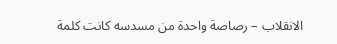الانقلاب – رصاصة واحدة من مسدسه كانت كلمة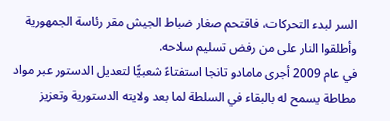السر لبدء التحركات، فاقتحم صغار ضباط الجيش مقر رئاسة الجمهورية وأطلقوا النار على من رفض تسليم سلاحه.
في عام 2009 أجرى مامادو تانجا استفتاءً شعبيًّا لتعديل الدستور عبر مواد مطاطة يسمح له بالبقاء في السلطة لما بعد ولايته الدستورية وتعزيز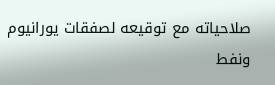صلاحياته مع توقيعه لصفقات يورانيوم ونفط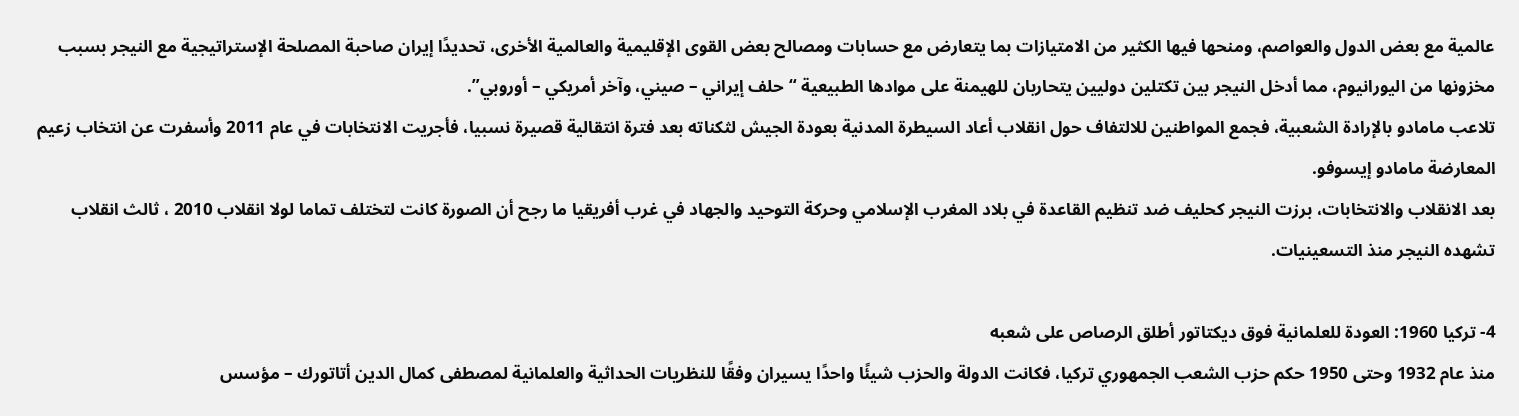عالمية مع بعض الدول والعواصم، ومنحها فيها الكثير من الامتيازات بما يتعارض مع حسابات ومصالح بعض القوى الإقليمية والعالمية الأخرى، تحديدًا إيران صاحبة المصلحة الإستراتيجية مع النيجر بسبب مخزونها من اليورانيوم، مما أدخل النيجر بين تكتلين دوليين يتحاربان للهيمنة على موادها الطبيعية “حلف إيراني – صيني، وآخر أمريكي – أوروبي”.
تلاعب مامادو بالإرادة الشعبية، فجمع المواطنين للالتفاف حول انقلاب أعاد السيطرة المدنية بعودة الجيش لثكناته بعد فترة انتقالية قصيرة نسبيا، فأجريت الانتخابات في عام 2011 وأسفرت عن انتخاب زعيم المعارضة مامادو إيسوفو.
بعد الانقلاب والانتخابات، برزت النيجر كحليف ضد تنظيم القاعدة في بلاد المغرب الإسلامي وحركة التوحيد والجهاد في غرب أفريقيا ما رجح أن الصورة كانت لتختلف تماما لولا انقلاب 2010 ، ثالث انقلاب تشهده النيجر منذ التسعينيات.

4- تركيا 1960: العودة للعلمانية فوق ديكتاتور أطلق الرصاص على شعبه
منذ عام 1932 وحتى 1950 حكم حزب الشعب الجمهوري تركيا، فكانت الدولة والحزب شيئًا واحدًا يسيران وفقًا للنظريات الحداثية والعلمانية لمصطفى كمال الدين أتاتورك – مؤسس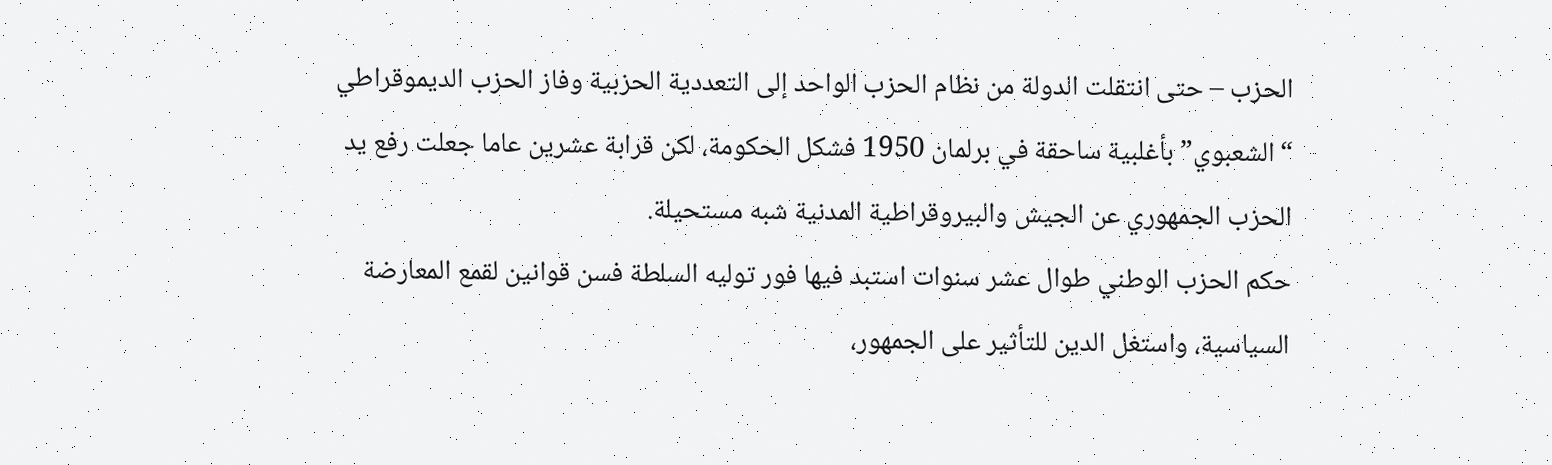الحزب – حتى انتقلت الدولة من نظام الحزب الواحد إلى التعددية الحزبية وفاز الحزب الديموقراطي “الشعبوي” بأغلبية ساحقة في برلمان 1950 فشكل الحكومة، لكن قرابة عشرين عاما جعلت رفع يد الحزب الجمهوري عن الجيش والبيروقراطية المدنية شبه مستحيلة.
حكم الحزب الوطني طوال عشر سنوات استبد فيها فور توليه السلطة فسن قوانين لقمع المعارضة السياسية، واستغل الدين للتأثير على الجمهور،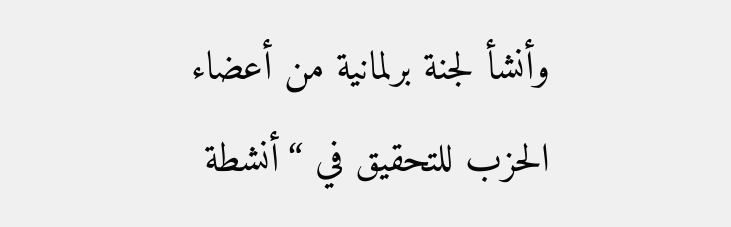وأنشأ لجنة برلمانية من أعضاء الحزب للتحقيق في “أنشطة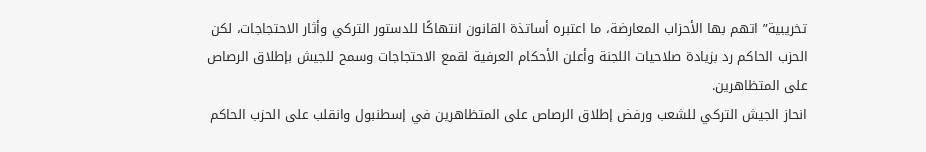تخريبية” اتهم بها الأحزاب المعارضة، ما اعتبره أساتذة القانون انتهاكًا للدستور التركي وأثار الاحتجاجات، لكن الحزب الحاكم رد بزيادة صلاحيات اللجنة وأعلن الأحكام العرفية لقمع الاحتجاجات وسمح للجيش بإطلاق الرصاص على المتظاهرين.
انحاز الجيش التركي للشعب ورفض إطلاق الرصاص على المتظاهرين في إسطنبول وانقلب على الحزب الحاكم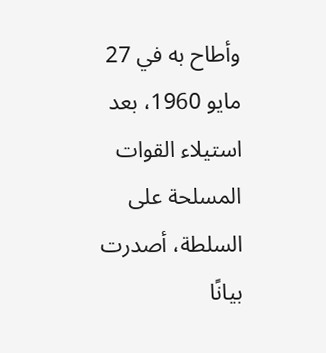وأطاح به في 27 مايو 1960، بعد استيلاء القوات المسلحة على السلطة، أصدرت بيانًا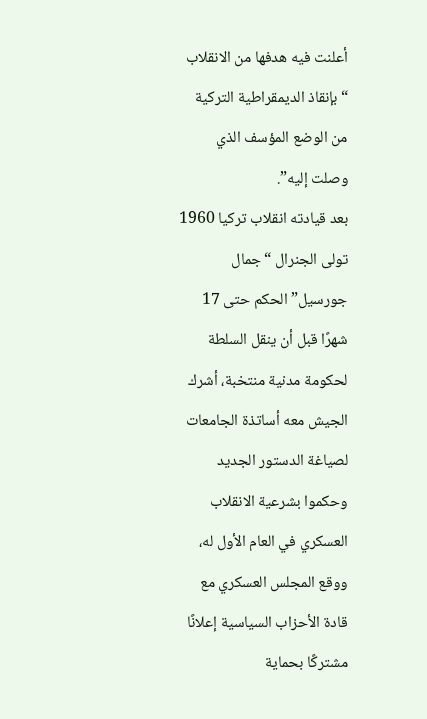أعلنت فيه هدفها من الانقلاب “بإنقاذ الديمقراطية التركية من الوضع المؤسف الذي وصلت إليه”.
بعد قيادته انقلاب تركيا 1960 تولى الجنرال “جمال جورسيل” الحكم حتى 17 شهرًا قبل أن ينقل السلطة لحكومة مدنية منتخبة، أشرك الجيش معه أساتذة الجامعات لصياغة الدستور الجديد وحكموا بشرعية الانقلاب العسكري في العام الأول له، ووقع المجلس العسكري مع قادة الأحزاب السياسية إعلانًا مشتركًا بحماية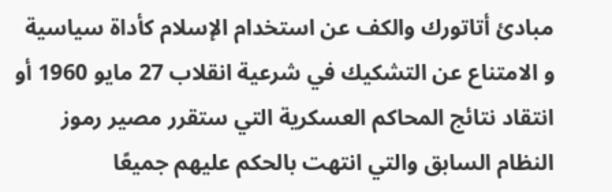مبادئ أتاتورك والكف عن استخدام الإسلام كأداة سياسية و الامتناع عن التشكيك في شرعية انقلاب 27 مايو 1960 أو انتقاد نتائج المحاكم العسكرية التي ستقرر مصير رموز النظام السابق والتي انتهت بالحكم عليهم جميعًا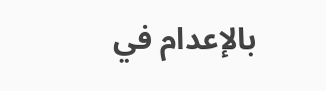بالإعدام في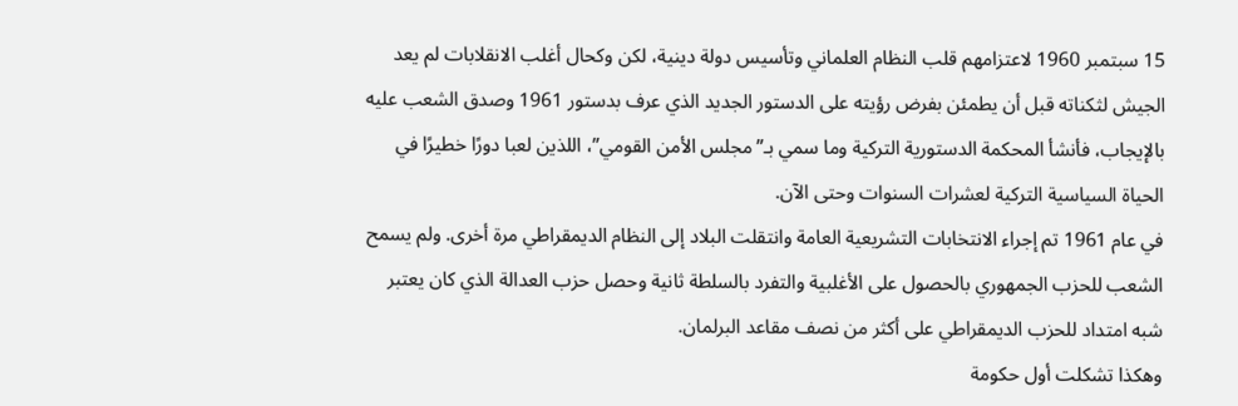15 سبتمبر 1960 لاعتزامهم قلب النظام العلماني وتأسيس دولة دينية، لكن وكحال أغلب الانقلابات لم يعد الجيش لثكناته قبل أن يطمئن بفرض رؤيته على الدستور الجديد الذي عرف بدستور 1961 وصدق الشعب عليه بالإيجاب، فأنشأ المحكمة الدستورية التركية وما سمي بـ”مجلس الأمن القومي”، اللذين لعبا دورًا خطيرًا في الحياة السياسية التركية لعشرات السنوات وحتى الآن.
في عام 1961 تم إجراء الانتخابات التشريعية العامة وانتقلت البلاد إلى النظام الديمقراطي مرة أخرى. ولم يسمح الشعب للحزب الجمهوري بالحصول على الأغلبية والتفرد بالسلطة ثانية وحصل حزب العدالة الذي كان يعتبر شبه امتداد للحزب الديمقراطي على أكثر من نصف مقاعد البرلمان.
وهكذا تشكلت أول حكومة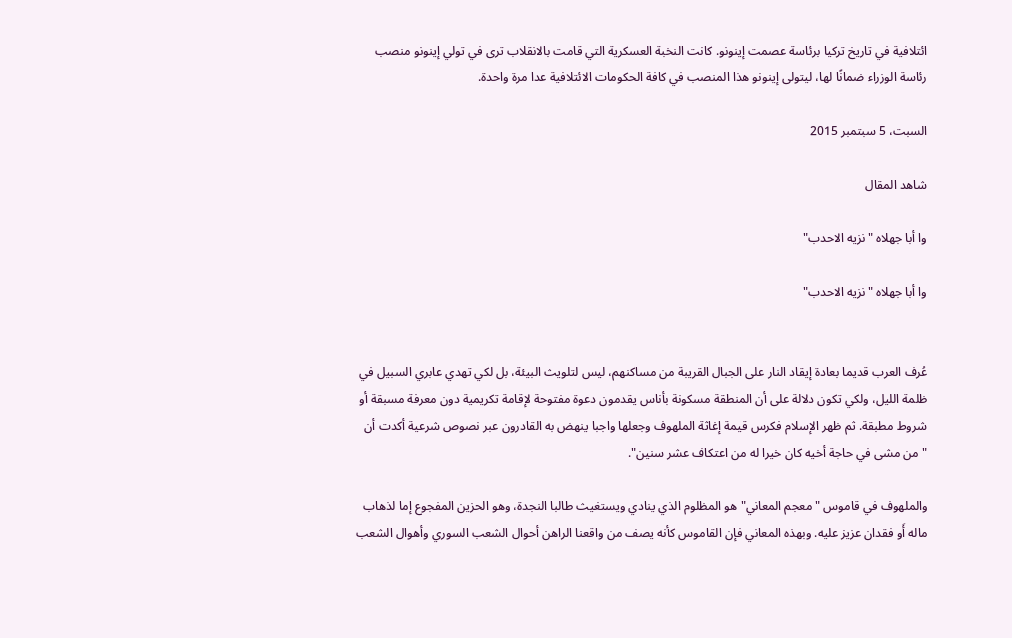ائتلافية في تاريخ تركيا برئاسة عصمت إينونو. كانت النخبة العسكرية التي قامت بالانقلاب ترى في تولي إينونو منصب رئاسة الوزراء ضمانًا لها، ليتولى إينونو هذا المنصب في كافة الحكومات الائتلافية عدا مرة واحدة.

السبت، 5 سبتمبر 2015

شاهد المقال

وا أبا جهلاه " نزيه الاحدب"

وا أبا جهلاه " نزيه الاحدب"


عُرف العرب قديما بعادة إيقاد النار على الجبال القريبة من مساكنهم، ليس لتلويث البيئة، بل لكي تهدي عابري السبيل في ظلمة الليل، ولكي تكون دلالة على أن المنطقة مسكونة بأناس يقدمون دعوة مفتوحة لإقامة تكريمية دون معرفة مسبقة أو شروط مطبقة. ثم ظهر الإسلام فكرس قيمة إغاثة الملهوف وجعلها واجبا ينهض به القادرون عبر نصوص شرعية أكدت أن "من مشى في حاجة أخيه كان خيرا له من اعتكاف عشر سنين".

والملهوف في قاموس "معجم المعاني" هو المظلوم الذي ينادي ويستغيث طالبا النجدة، وهو الحزين المفجوع إما لذهاب ماله أَو فقدان عزيز عليه. وبهذه المعاني فإن القاموس كأنه يصف من واقعنا الراهن أحوال الشعب السوري وأهوال الشعب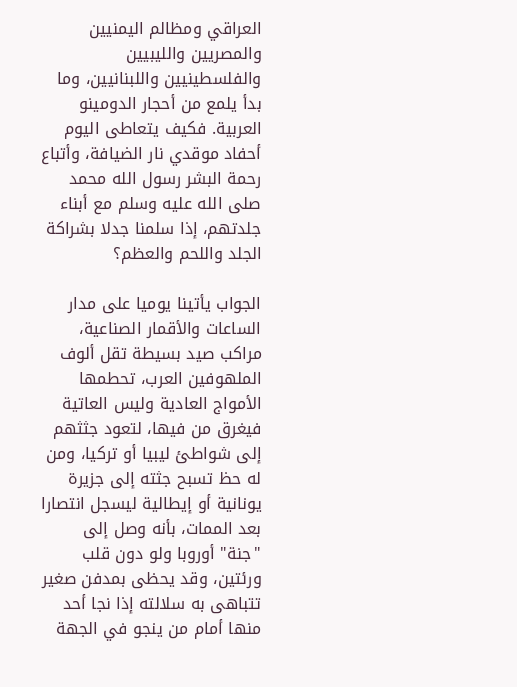العراقي ومظالم اليمنيين والمصريين والليبيين والفلسطينيين واللبنانيين، وما بدأ يلمع من أحجار الدومينو العربية. فكيف يتعاطى اليوم أحفاد موقدي نار الضيافة، وأتباع رحمة البشر رسول الله محمد صلى الله عليه وسلم مع أبناء جلدتهم، إذا سلمنا جدلا بشراكة الجلد واللحم والعظم؟

الجواب يأتينا يوميا على مدار الساعات والأقمار الصناعية، مراكب صيد بسيطة تقل ألوف الملهوفين العرب، تحطمها الأمواج العادية وليس العاتية فيغرق من فيها، لتعود جثثهم إلى شواطئ ليبيا أو تركيا، ومن له حظ تسبح جثته إلى جزيرة يونانية أو إيطالية ليسجل انتصارا بعد الممات، بأنه وصل إلى "جنة" أوروبا ولو دون قلب ورئتين، وقد يحظى بمدفن صغير تتباهى به سلالته إذا نجا أحد منها أمام من ينجو في الجهة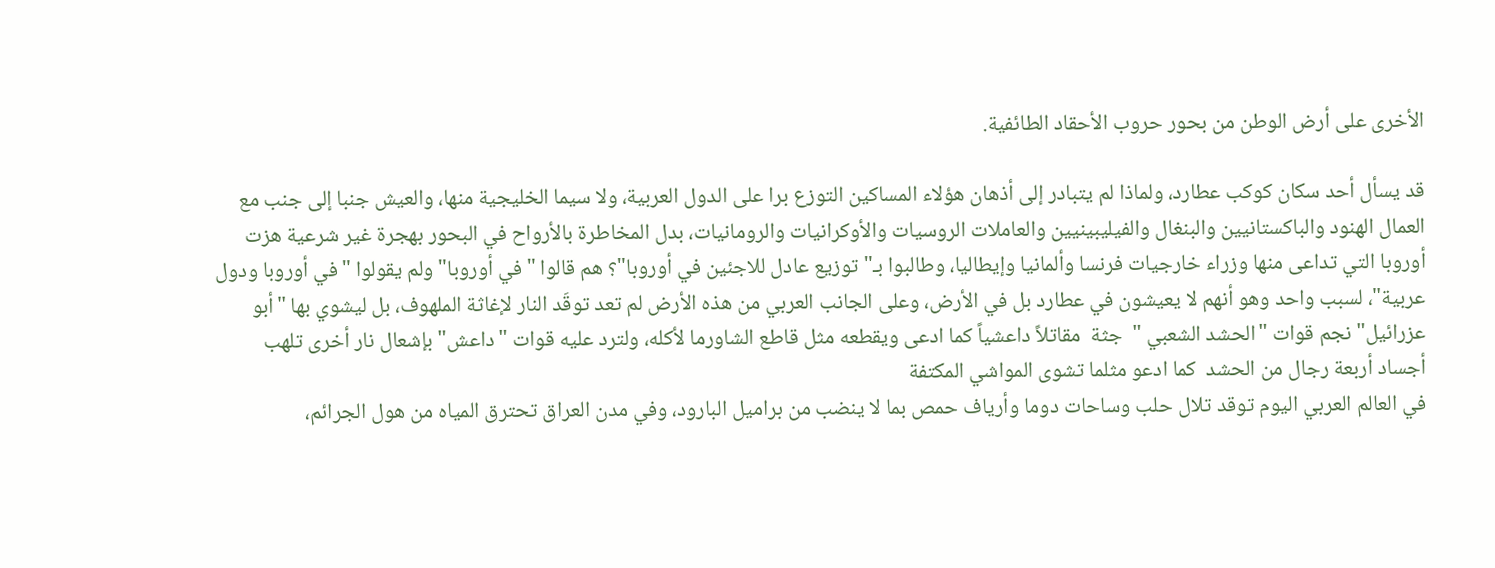الأخرى على أرض الوطن من بحور حروب الأحقاد الطائفية.

قد يسأل أحد سكان كوكب عطارد، ولماذا لم يتبادر إلى أذهان هؤلاء المساكين التوزع برا على الدول العربية، ولا سيما الخليجية منها، والعيش جنبا إلى جنب مع العمال الهنود والباكستانيين والبنغال والفيليبينيين والعاملات الروسيات والأوكرانيات والرومانيات، بدل المخاطرة بالأرواح في البحور بهجرة غير شرعية هزت أوروبا التي تداعى منها وزراء خارجيات فرنسا وألمانيا وإيطاليا، وطالبوا بـ"توزيع عادل للاجئين في أوروبا"؟ هم قالوا "في أوروبا" ولم يقولوا "في أوروبا ودول عربية"، لسبب واحد وهو أنهم لا يعيشون في عطارد بل في الأرض، وعلى الجانب العربي من هذه الأرض لم تعد توقَد النار لإغاثة الملهوف، بل ليشوي بها "أبو عزرائيل" نجم قوات "الحشد الشعبي "  جثة  مقاتلاً داعشياً كما ادعى ويقطعه مثل قاطع الشاورما لأكله، ولترد عليه قوات "داعش" بإشعال نار أخرى تلهب أجساد أربعة رجال من الحشد  كما ادعو مثلما تشوى المواشي المكتفة
في العالم العربي اليوم توقد تلال حلب وساحات دوما وأرياف حمص بما لا ينضب من براميل البارود، وفي مدن العراق تحترق المياه من هول الجرائم،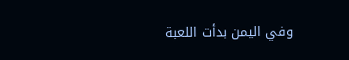وفي اليمن بدأت اللعبة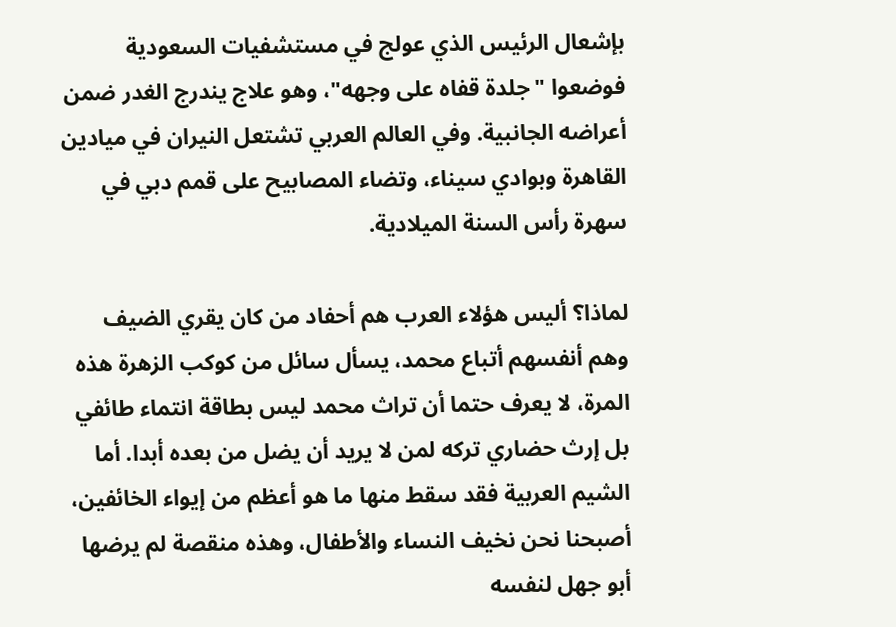بإشعال الرئيس الذي عولج في مستشفيات السعودية فوضعوا "جلدة قفاه على وجهه"، وهو علاج يندرج الغدر ضمن أعراضه الجانبية. وفي العالم العربي تشتعل النيران في ميادين القاهرة وبوادي سيناء، وتضاء المصابيح على قمم دبي في سهرة رأس السنة الميلادية.

لماذا؟ أليس هؤلاء العرب هم أحفاد من كان يقري الضيف وهم أنفسهم أتباع محمد، يسأل سائل من كوكب الزهرة هذه المرة، لا يعرف حتما أن تراث محمد ليس بطاقة انتماء طائفي بل إرث حضاري تركه لمن لا يريد أن يضل من بعده أبدا. أما الشيم العربية فقد سقط منها ما هو أعظم من إيواء الخائفين، أصبحنا نحن نخيف النساء والأطفال، وهذه منقصة لم يرضها أبو جهل لنفسه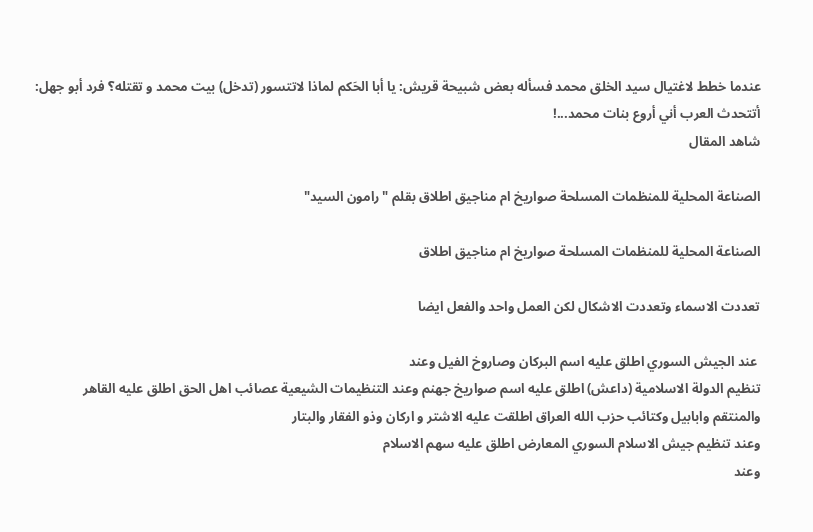عندما خطط لاغتيال سيد الخلق محمد فسأله بعض شبيحة قريش: يا أبا الحَكم لماذا لاتتسور (تدخل) بيت محمد و تقتله؟ فرد أبو جهل: أتتحدث العرب أني أروع بنات محمد...!
شاهد المقال

الصناعة المحلية للمنظمات المسلحة صواريخ ام مناجيق اطلاق بقلم "رامون السيد"

الصناعة المحلية للمنظمات المسلحة صواريخ ام مناجيق اطلاق

تعددت الاسماء وتعددت الاشكال لكن العمل واحد والفعل ايضا

 عند الجيش السوري اطلق عليه اسم البركان وصاروخ الفيل وعند
تنظيم الدولة الاسلامية (داعش) اطلق عليه اسم صواريخ جهنم وعند التنظيمات الشيعية عصائب اهل الحق اطلق عليه القاهر
والمنتقم وابابيل وكتائب حزب الله العراق اطلقت عليه الاشتر و اركان وذو الفقار والبتار
وعند تنظيم جيش الاسلام السوري المعارض اطلق عليه سهم الاسلام
وعند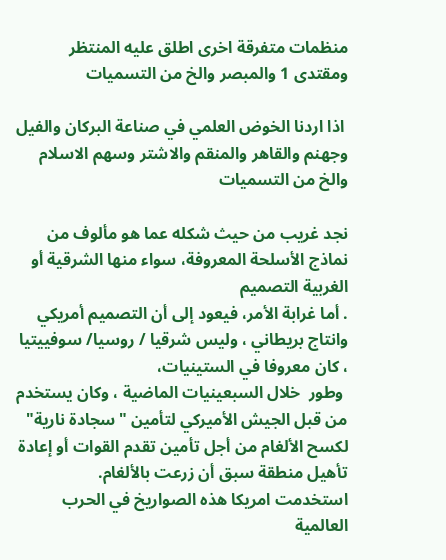منظمات متفرقة اخرى اطلق عليه المنتظر  ومقتدى 1 والمبصر والخ من التسميات

 اذا اردنا الخوض العلمي في صناعة البركان والفيل وجهنم والقاهر والمنقم والاشتر وسهم الاسلام والخ من التسميات

نجد غريب من حيث شكله عما هو مألوف من نماذج الأسلحة المعروفة، سواء منها الشرقية أو الغربية التصميم
. أما غرابة الأمر، فيعود إلى أن التصميم أمريكي وانتاج بريطاني ، وليس شرقيا / روسيا/ سوفييتيا ، كان معروفا في الستينيات،
 وطور  خلال السبعينيات الماضية ، وكان يستخدم من قبل الجيش الأميركي لتأمين "سجادة نارية" لكسح الألغام من أجل تأمين تقدم القوات أو إعادة تأهيل منطقة سبق أن زرعت بالألغام.
استخدمت امريكا هذه الصواريخ في الحرب العالمية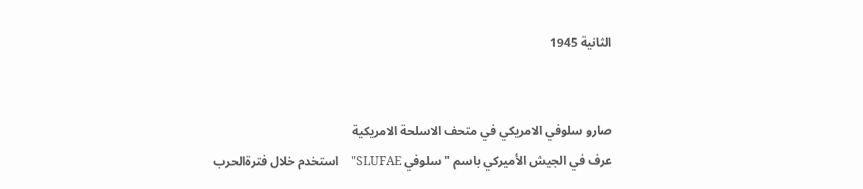الثانية 1945


صارو سلوفي الامريكي في متحف الاسلحة الامريكية
عرف في الجيش الأميركي باسم "سلوفي SLUFAE"    استخدم خلال فترةالحرب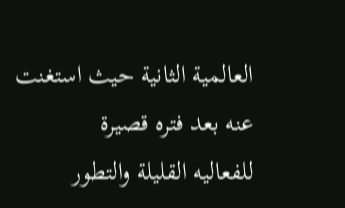العالمية الثانية حيث استغنت عنه بعد فتره قصيرة
للفعاليه القليلة والتطور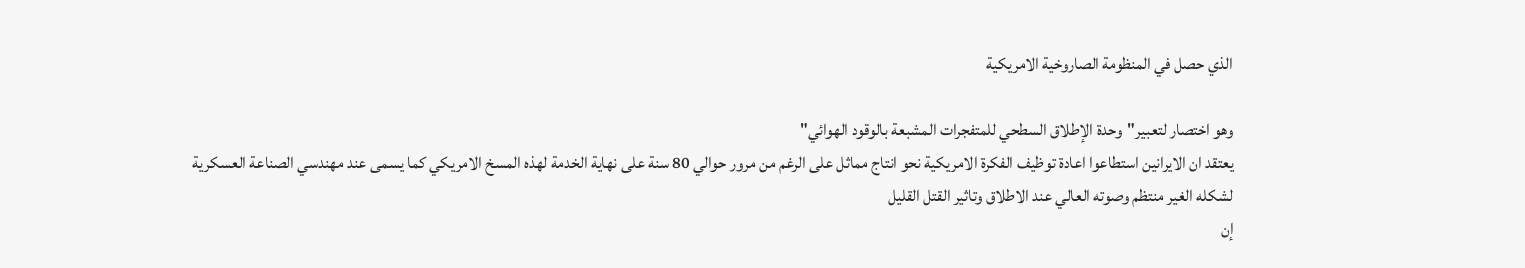الذي حصل في المنظومة الصاروخية الامريكية

وهو اختصار لتعبير"وحدة الإطلاق السطحي للمتفجرات المشبعة بالوقود الهوائي"
يعتقد ان الايرانين استطاعوا اعادة توظيف الفكرة الامريكية نحو انتاج مماثل على الرغم من مرور حوالي 80 سنة على نهاية الخدمة لهذه المسخ الامريكي كما يسمى عند مهندسي الصناعة العسكرية لشكله الغير منتظم وصوته العالي عند الاطلاق وتاثير القتل القليل
إن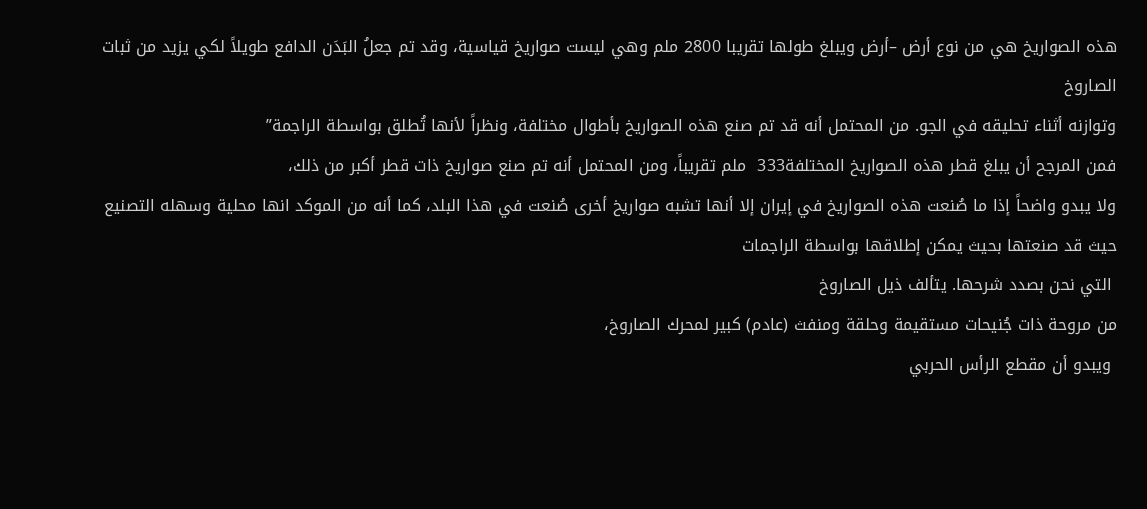هذه الصواريخ هي من نوع أرض –أرض ويبلغ طولها تقريبا 2800 ملم وهي ليست صواريخ قياسية، وقد تم جعلُ البَدَن الدافع طويلاً لكي يزيد من ثبات الصاروخ
وتوازنه أثناء تحليقه في الجو. من المحتمل أنه قد تم صنع هذه الصواريخ بأطوال مختلفة، ونظراً لأنها تُطلق بواسطة الراجمة”
فمن المرجح أن يبلغ قطر هذه الصواريخ المختلفة333  ملم تقريباً، ومن المحتمل أنه تم صنع صواريخ ذات قطر أكبر من ذلك،
ولا يبدو واضحاً إذا ما صُنعت هذه الصواريخ في إيران إلا أنها تشبه صواريخ أخرى صُنعت في هذا البلد، كما أنه من الموكد انها محلية وسهله التصنيع
حيث قد صنعتها بحيث يمكن إطلاقها بواسطة الراجمات
 التي نحن بصدد شرحها. يتألف ذيل الصاروخ
من مروحة ذات جُنيحات مستقيمة وحلقة ومنفث (عادم) كبير لمحرك الصاروخ،
 ويبدو أن مقطع الرأس الحربي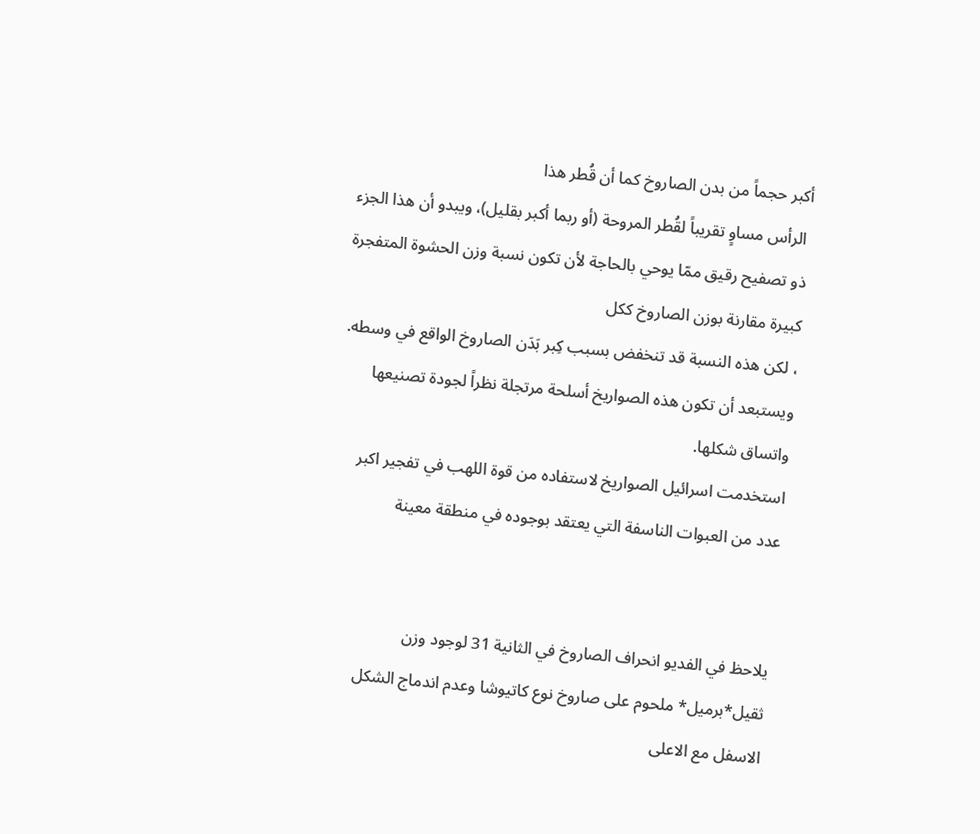أكبر حجماً من بدن الصاروخ كما أن قُطر هذا
 الرأس مساوٍ تقريباً لقُطر المروحة (أو ربما أكبر بقليل)، ويبدو أن هذا الجزء ذو تصفيح رقيق ممّا يوحي بالحاجة لأن تكون نسبة وزن الحشوة المتفجرة كبيرة مقارنة بوزن الصاروخ ككل
، لكن هذه النسبة قد تنخفض بسبب كِبر بَدَن الصاروخ الواقع في وسطه.
ويستبعد أن تكون هذه الصواريخ أسلحة مرتجلة نظراً لجودة تصنيعها واتساق شكلها.
استخدمت اسرائيل الصواريخ لاستفاده من قوة اللهب في تفجير اكبر عدد من العبوات الناسفة التي يعتقد بوجوده في منطقة معينة


يلاحظ في الفديو انحراف الصاروخ في الثانية 31 لوجود وزن ثقيل*برميل* ملحوم على صاروخ نوع كاتيوشا وعدم اندماج الشكل الاسفل مع الاعلى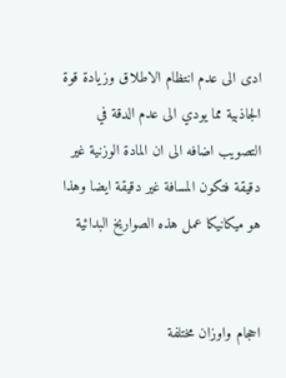ادى الى عدم انتظام الاطلاق وزيادة قوة الجاذبية مما يودي الى عدم الدقة في التصويب اضافه الى ان المادة الوزنية غير دقيقة فتكون المسافة غير دقيقة ايضا وهذا هو ميكانيكا عمل هذه الصواريخ البدائية


احجام واوزان مختلفة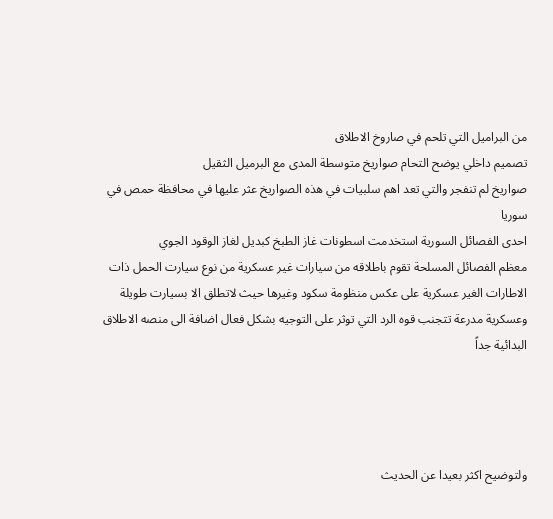من البراميل التي تلحم في صاروخ الاطلاق
تصميم داخلي يوضح التحام صواريخ متوسطة المدى مع البرميل الثقيل
صواريخ لم تنفجر والتي تعد اهم سلبيات في هذه الصواريخ عثر عليها في محافظة حمص في سوريا
احدى الفصائل السورية استخدمت اسطونات غاز الطبخ كبديل لغاز الوقود الجوي
معظم الفصائل المسلحة تقوم باطلاقه من سيارات غير عسكرية من نوع سيارت الحمل ذات الاطارات الغير عسكرية على عكس منظومة سكود وغيرها حيث لاتطلق الا بسيارت طويلة وعسكرية مدرعة تتجنب قوه الرد التي توثر على التوجيه بشكل فعال اضافة الى منصه الاطلاق البدائية جداً




ولتوضيح اكثر بعيدا عن الحديث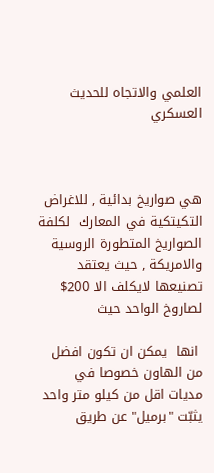العلمي والاتجاه للحديث العسكري



هي صواريخ بدائية , للاغراض التكيتكية في المعارك  لكلفة الصواريخ المتطورة الروسية والامريكة , حيث يعتقد تصنيعها لايكلف الا 200$ لصاروخ الواحد حيث

 انها  يمكن ان تكون افضل من الهاون خصوصا في مديات اقل من كيلو متر واحد
يثبّت "برميل" عن طريق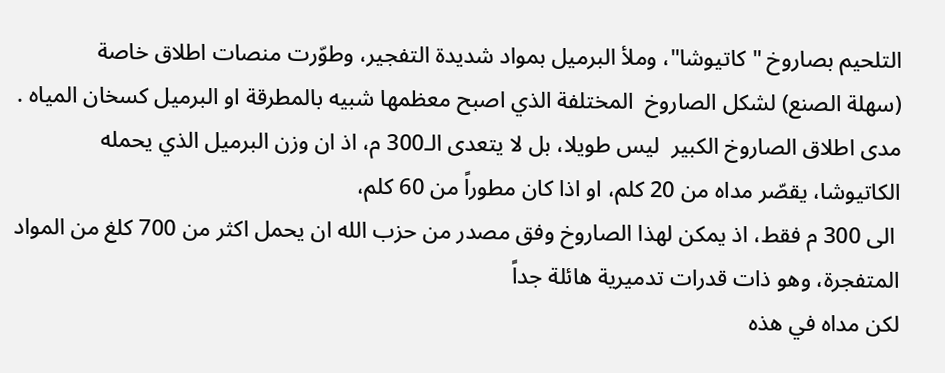التلحيم بصاروخ "كاتيوشا"، وملأ البرميل بمواد شديدة التفجير، وطوّرت منصات اطلاق خاصة
(سهلة الصنع) لشكل الصاروخ  المختلفة الذي اصبح معظمها شبيه بالمطرقة او البرميل كسخان المياه .
مدى اطلاق الصاروخ الكبير  ليس طويلا، بل لا يتعدى الـ300 م، اذ ان وزن البرميل الذي يحمله الكاتيوشا، يقصّر مداه من 20 كلم، او اذا كان مطوراً من 60 كلم،
 الى 300 م فقط، اذ يمكن لهذا الصاروخ وفق مصدر من حزب الله ان يحمل اكثر من 700 كلغ من المواد المتفجرة، وهو ذات قدرات تدميرية هائلة جداً
لكن مداه في هذه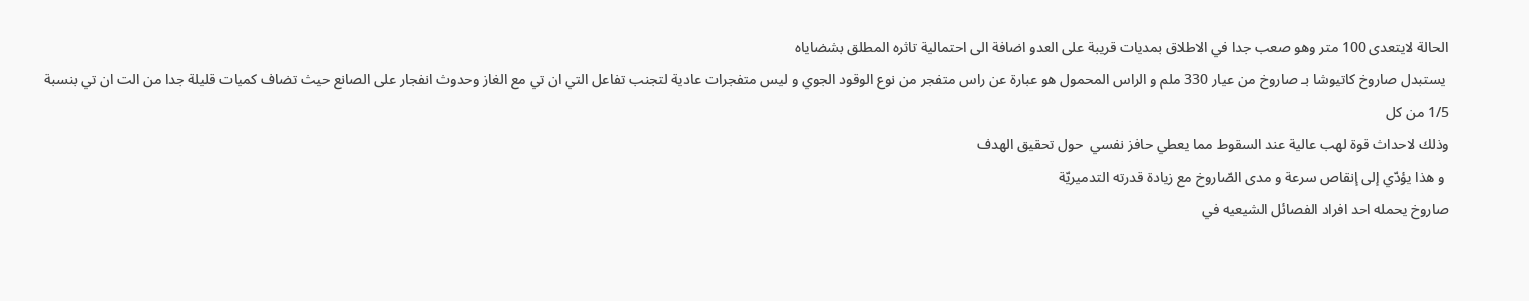الحالة لايتعدى 100 متر وهو صعب جدا في الاطلاق بمديات قريبة على العدو اضافة الى احتمالية تاثره المطلق بشضاياه
 يستبدل صاروخ كاتيوشا بـ صاروخ من عيار 330 ملم و الراس المحمول هو عبارة عن راس متفجر من نوع الوقود الجوي و ليس متفجرات عادية لتجنب تفاعل التي ان تي مع الغاز وحدوث انفجار على الصانع حيث تضاف كميات قليلة جدا من الت ان تي بنسبة 1/5 من كل
وذلك لاحداث قوة لهب عالية عند السقوط مما يعطي حافز نفسي  حول تحقيق الهدف
 و هذا يؤدّي إلى إنقاص سرعة و مدى الصّاروخ مع زيادة قدرته التدميريّة
صاروخ يحمله احد افراد الفصائل الشيعيه في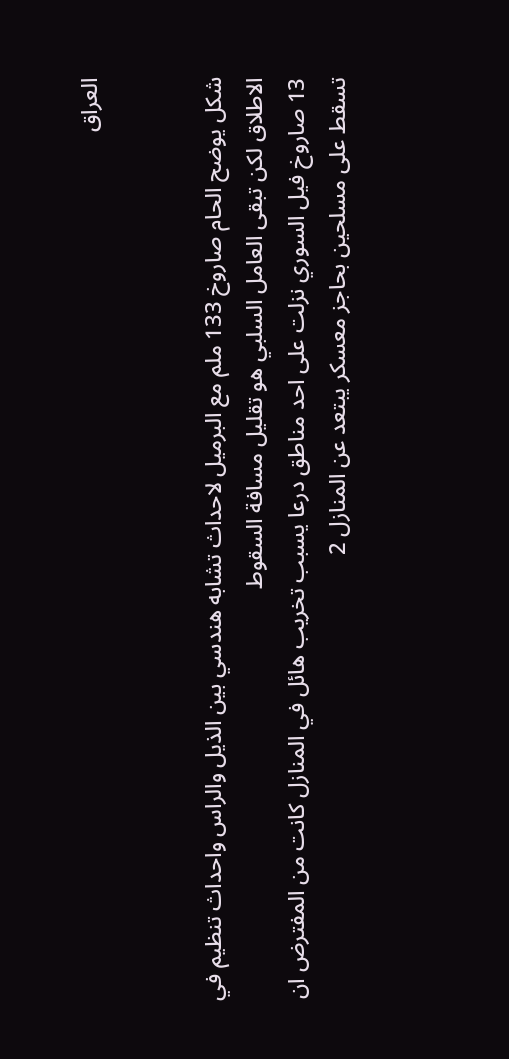العراق


شكل يوضح الحام صاروخ 133 ملم مع البرميل لاحداث تشابه هندسي بين الذيل والراس واحداث تنظيم في الاطلاق لكن تبقى العامل السلبي هو تقليل مسافة السقوط
13 صاروخ فيل السوري نزلت على احد مناطق درعا يسبب تخريب هائل في المنازل كانت من المفترض ان تسقط على مسلحين بحاجز معسكر يبتعد عن المنازل 2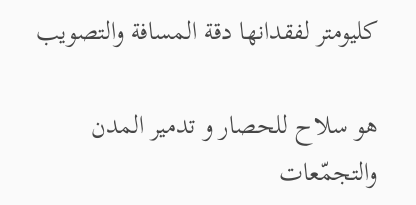كليومتر لفقدانها دقة المسافة والتصويب

هو سلاح للحصار و تدمير المدن والتجمّعات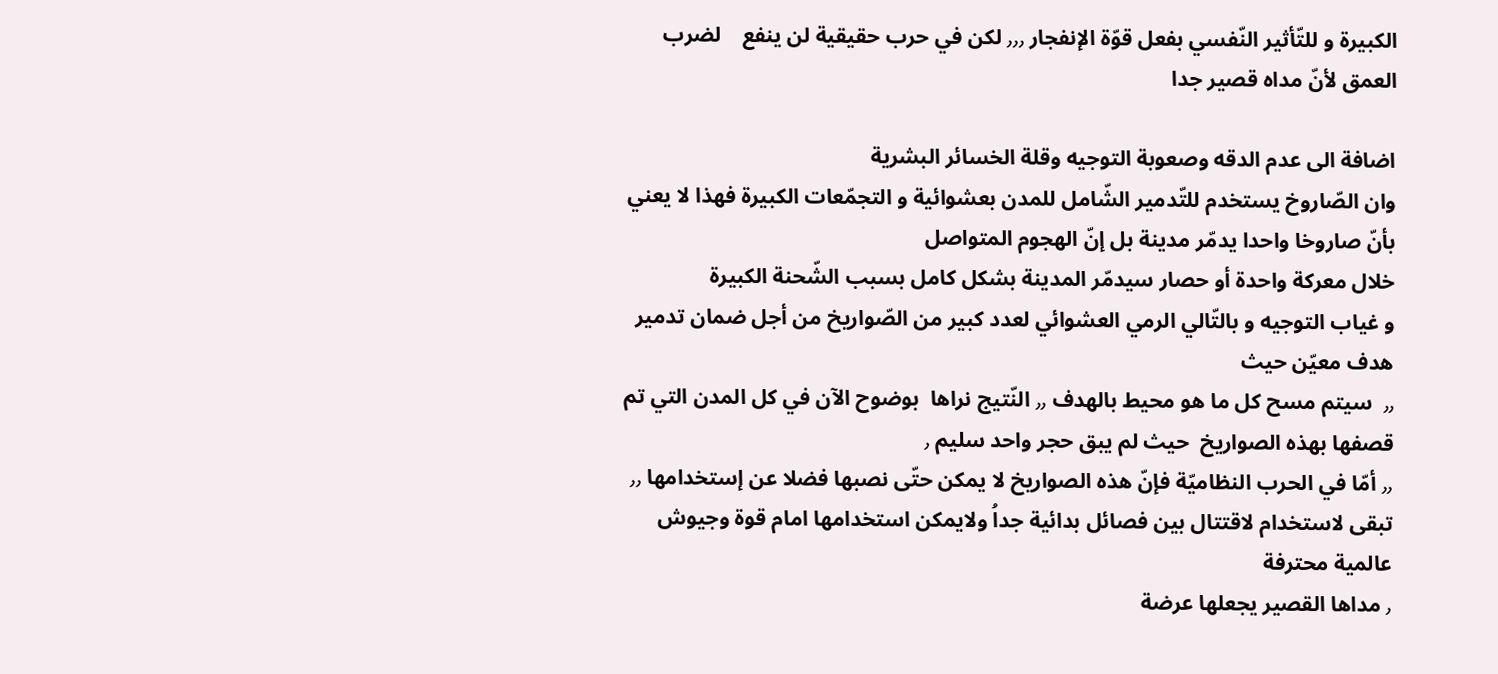الكبيرة و للتّأثير النّفسي بفعل قوّة الإنفجار ٫٫٫ لكن في حرب حقيقية لن ينفع    لضرب العمق لأنّ مداه قصير جدا

اضافة الى عدم الدقه وصعوبة التوجيه وقلة الخسائر البشرية
وان الصّاروخ يستخدم للتّدمير الشّامل للمدن بعشوائية و التجمّعات الكبيرة فهذا لا يعني بأنّ صاروخا واحدا يدمّر مدينة بل إنّ الهجوم المتواصل
خلال معركة واحدة أو حصار سيدمّر المدينة بشكل كامل بسبب الشّحنة الكبيرة
و غياب التوجيه و بالتّالي الرمي العشوائي لعدد كبير من الصّواريخ من أجل ضمان تدمير هدف معيّن حيث
٫٫  سيتم مسح كل ما هو محيط بالهدف ٫٫ النّتيج نراها  بوضوح الآن في كل المدن التي تم قصفها بهذه الصواريخ  حيث لم يبق حجر واحد سليم ٫
٫٫ أمّا في الحرب النظاميّة فإنّ هذه الصواريخ لا يمكن حتّى نصبها فضلا عن إستخدامها ٫٫
تبقى لاستخدام لاقتتال بين فصائل بدائية جداُ ولايمكن استخدامها امام قوة وجيوش عالمية محترفة
٫ مداها القصير يجعلها عرضة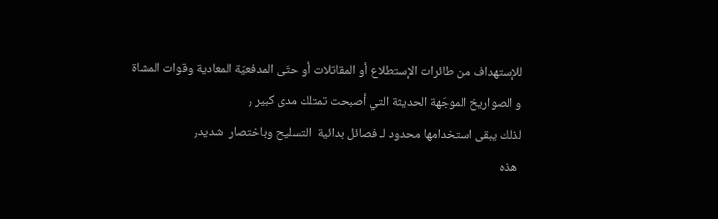للإستهداف من طائرات الإستطلاع أو المقاتلات أو حتّى المدفعيّة المعادية وقوات المشاة
و الصواريخ الموجّهة الحديثة التي أصبحت تمتلك مدى كبير ٫
لذلك يبقى استخدامها محدود لـ فصائل بدائية  التسليح وباختصار  شديد٫
 هذه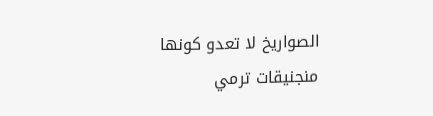الصواريخ لا تعدو كونها منجنيقات ترمي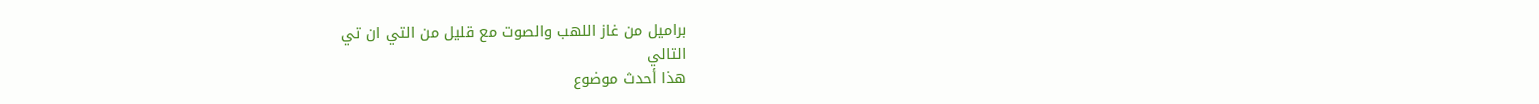براميل من غاز اللهب والصوت مع قليل من التي ان تي
التالي
هذا أحدث موضوع